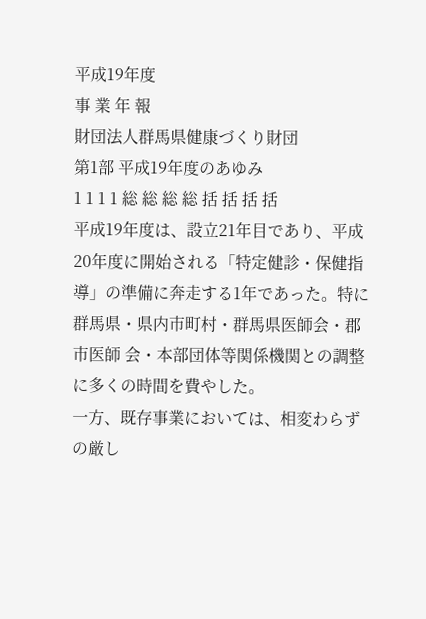平成19年度
事 業 年 報
財団法人群馬県健康づくり財団
第1部 平成19年度のあゆみ
1 1 1 1 総 総 総 総 括 括 括 括
平成19年度は、設立21年目であり、平成20年度に開始される「特定健診・保健指 導」の準備に奔走する1年であった。特に群馬県・県内市町村・群馬県医師会・郡市医師 会・本部団体等関係機関との調整に多くの時間を費やした。
一方、既存事業においては、相変わらずの厳し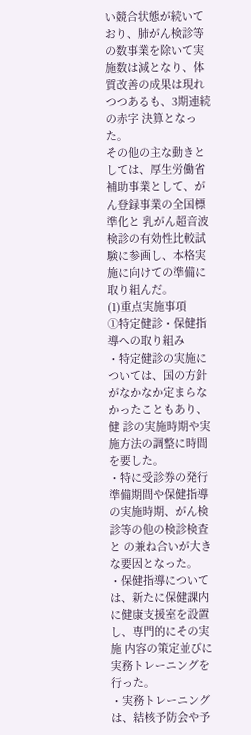い競合状態が続いており、肺がん検診等 の数事業を除いて実施数は減となり、体質改善の成果は現れつつあるも、3期連続の赤字 決算となった。
その他の主な動きとしては、厚生労働省補助事業として、がん登録事業の全国標準化と 乳がん超音波検診の有効性比較試験に参画し、本格実施に向けての準備に取り組んだ。
(1)重点実施事項
①特定健診・保健指導への取り組み
・特定健診の実施については、国の方針がなかなか定まらなかったこともあり、健 診の実施時期や実施方法の調整に時間を要した。
・特に受診券の発行準備期間や保健指導の実施時期、がん検診等の他の検診検査と の兼ね合いが大きな要因となった。
・保健指導については、新たに保健課内に健康支援室を設置し、専門的にその実施 内容の策定並びに実務トレーニングを行った。
・実務トレーニングは、結核予防会や予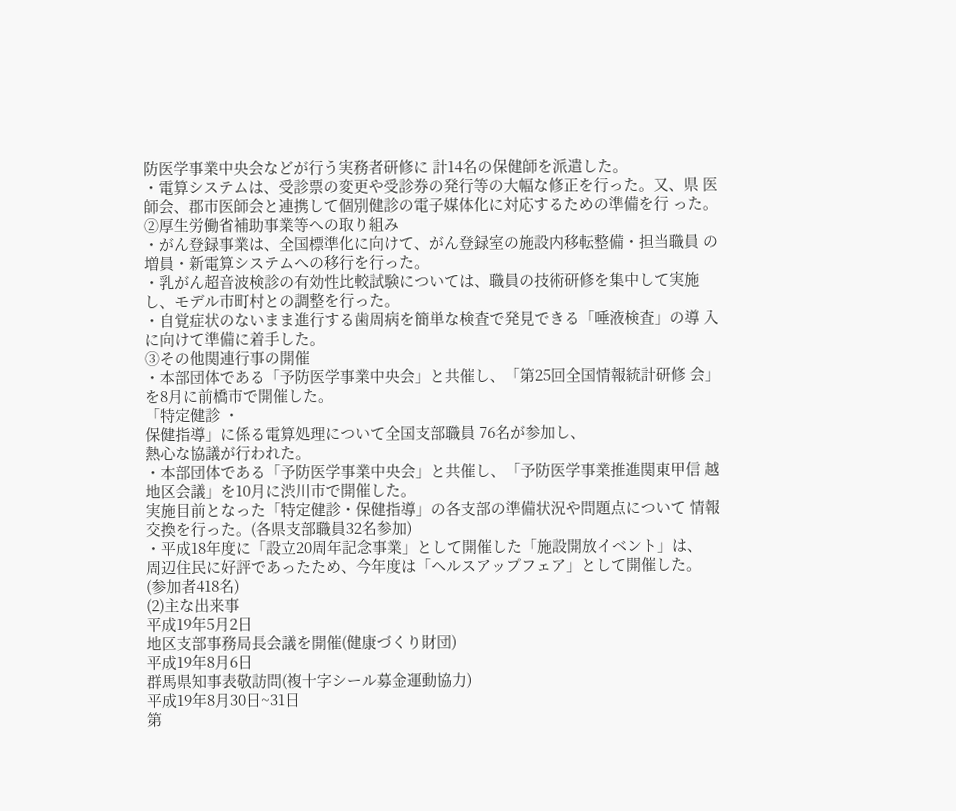防医学事業中央会などが行う実務者研修に 計14名の保健師を派遣した。
・電算システムは、受診票の変更や受診券の発行等の大幅な修正を行った。又、県 医師会、郡市医師会と連携して個別健診の電子媒体化に対応するための準備を行 った。
②厚生労働省補助事業等への取り組み
・がん登録事業は、全国標準化に向けて、がん登録室の施設内移転整備・担当職員 の増員・新電算システムへの移行を行った。
・乳がん超音波検診の有効性比較試験については、職員の技術研修を集中して実施 し、モデル市町村との調整を行った。
・自覚症状のないまま進行する歯周病を簡単な検査で発見できる「唾液検査」の導 入に向けて準備に着手した。
③その他関連行事の開催
・本部団体である「予防医学事業中央会」と共催し、「第25回全国情報統計研修 会」を8月に前橋市で開催した。
「特定健診 ・
保健指導」に係る電算処理について全国支部職員 76名が参加し、
熱心な協議が行われた。
・本部団体である「予防医学事業中央会」と共催し、「予防医学事業推進関東甲信 越地区会議」を10月に渋川市で開催した。
実施目前となった「特定健診・保健指導」の各支部の準備状況や問題点について 情報交換を行った。(各県支部職員32名参加)
・平成18年度に「設立20周年記念事業」として開催した「施設開放イベント」は、
周辺住民に好評であったため、今年度は「ヘルスアップフェア」として開催した。
(参加者418名)
(2)主な出来事
平成19年5月2日
地区支部事務局長会議を開催(健康づくり財団)
平成19年8月6日
群馬県知事表敬訪問(複十字シール募金運動協力)
平成19年8月30日~31日
第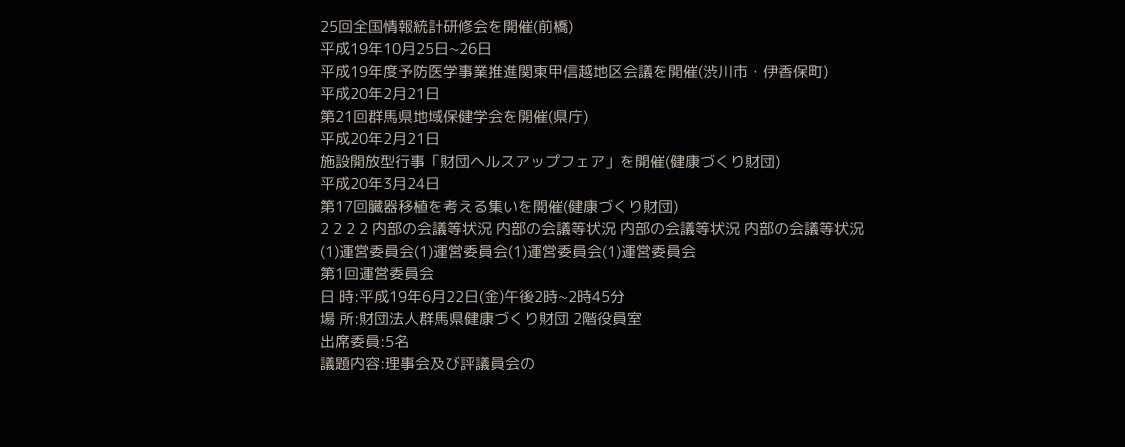25回全国情報統計研修会を開催(前橋)
平成19年10月25日~26日
平成19年度予防医学事業推進関東甲信越地区会議を開催(渋川市・伊香保町)
平成20年2月21日
第21回群馬県地域保健学会を開催(県庁)
平成20年2月21日
施設開放型行事「財団ヘルスアップフェア」を開催(健康づくり財団)
平成20年3月24日
第17回臓器移植を考える集いを開催(健康づくり財団)
2 2 2 2 内部の会議等状況 内部の会議等状況 内部の会議等状況 内部の会議等状況
(1)運営委員会(1)運営委員会(1)運営委員会(1)運営委員会
第1回運営委員会
日 時:平成19年6月22日(金)午後2時~2時45分
場 所:財団法人群馬県健康づくり財団 2階役員室
出席委員:5名
議題内容:理事会及び評議員会の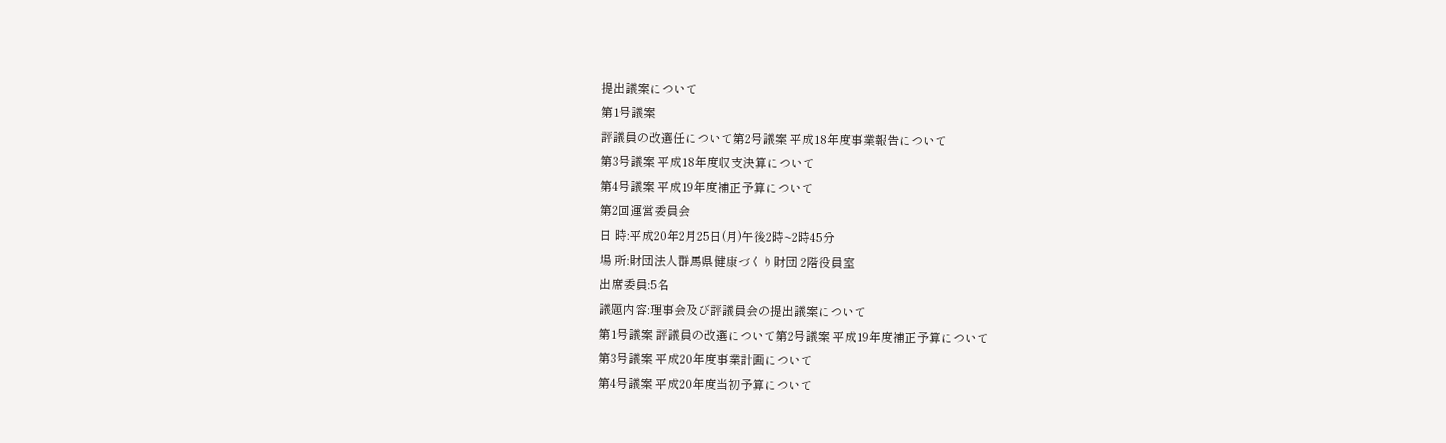提出議案について
第1号議案
評議員の改選任について第2号議案 平成18年度事業報告について
第3号議案 平成18年度収支決算について
第4号議案 平成19年度補正予算について
第2回運営委員会
日 時:平成20年2月25日(月)午後2時~2時45分
場 所:財団法人群馬県健康づくり財団 2階役員室
出席委員:5名
議題内容:理事会及び評議員会の提出議案について
第1号議案 評議員の改選について第2号議案 平成19年度補正予算について
第3号議案 平成20年度事業計画について
第4号議案 平成20年度当初予算について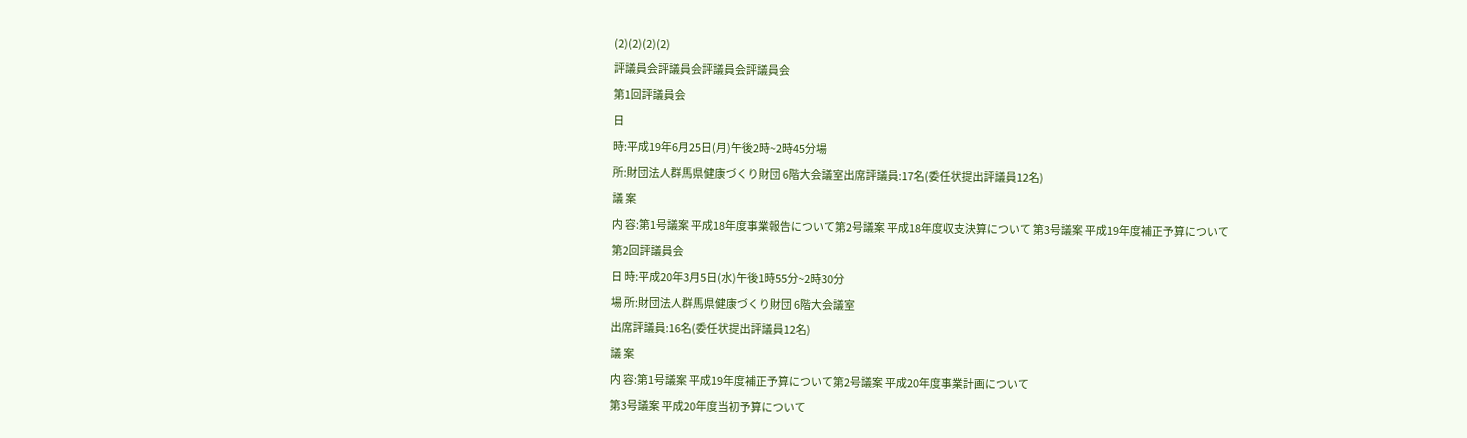(2)(2)(2)(2)
評議員会評議員会評議員会評議員会
第1回評議員会
日
時:平成19年6月25日(月)午後2時~2時45分場
所:財団法人群馬県健康づくり財団 6階大会議室出席評議員:17名(委任状提出評議員12名)
議 案
内 容:第1号議案 平成18年度事業報告について第2号議案 平成18年度収支決算について 第3号議案 平成19年度補正予算について
第2回評議員会
日 時:平成20年3月5日(水)午後1時55分~2時30分
場 所:財団法人群馬県健康づくり財団 6階大会議室
出席評議員:16名(委任状提出評議員12名)
議 案
内 容:第1号議案 平成19年度補正予算について第2号議案 平成20年度事業計画について
第3号議案 平成20年度当初予算について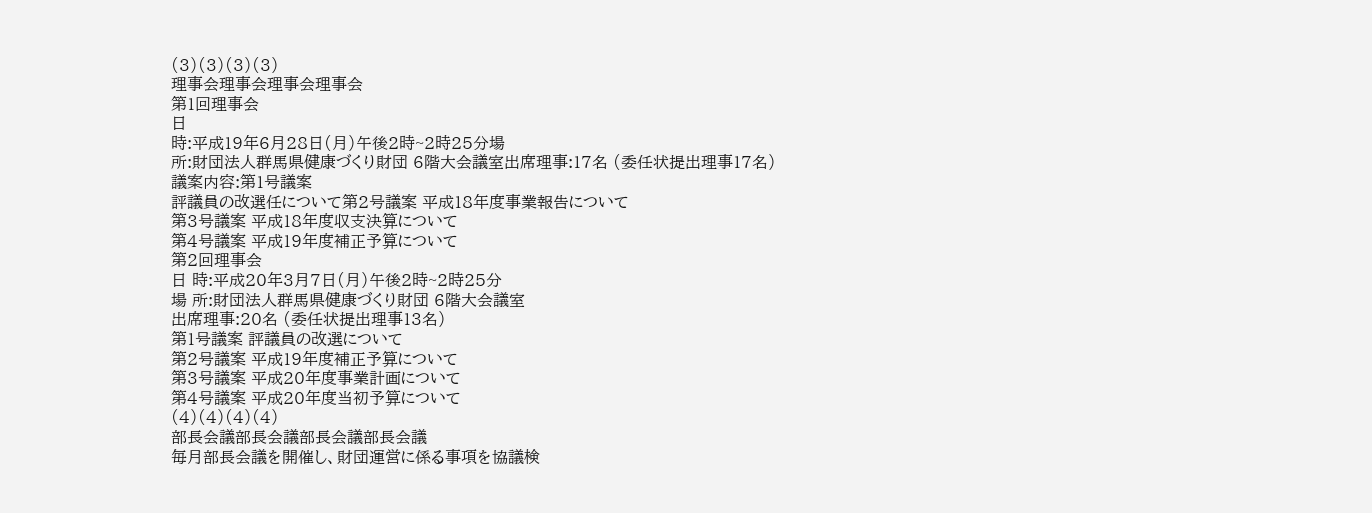(3)(3)(3)(3)
理事会理事会理事会理事会
第1回理事会
日
時:平成19年6月28日(月)午後2時~2時25分場
所:財団法人群馬県健康づくり財団 6階大会議室出席理事:17名 (委任状提出理事17名)
議案内容:第1号議案
評議員の改選任について第2号議案 平成18年度事業報告について
第3号議案 平成18年度収支決算について
第4号議案 平成19年度補正予算について
第2回理事会
日 時:平成20年3月7日(月)午後2時~2時25分
場 所:財団法人群馬県健康づくり財団 6階大会議室
出席理事:20名 (委任状提出理事13名)
第1号議案 評議員の改選について
第2号議案 平成19年度補正予算について
第3号議案 平成20年度事業計画について
第4号議案 平成20年度当初予算について
(4)(4)(4)(4)
部長会議部長会議部長会議部長会議
毎月部長会議を開催し、財団運営に係る事項を協議検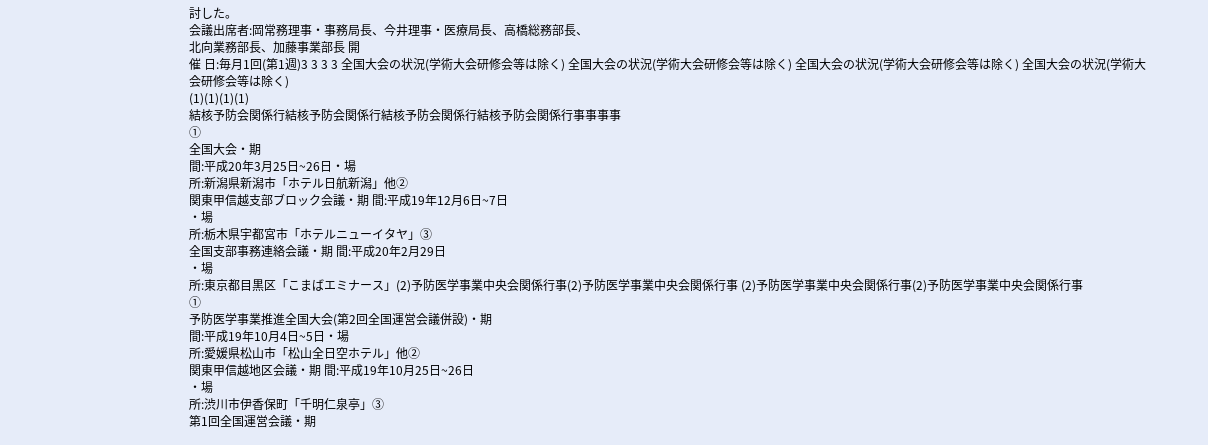討した。
会議出席者:岡常務理事・事務局長、今井理事・医療局長、高橋総務部長、
北向業務部長、加藤事業部長 開
催 日:毎月1回(第1週)3 3 3 3 全国大会の状況(学術大会研修会等は除く) 全国大会の状況(学術大会研修会等は除く) 全国大会の状況(学術大会研修会等は除く) 全国大会の状況(学術大会研修会等は除く)
(1)(1)(1)(1)
結核予防会関係行結核予防会関係行結核予防会関係行結核予防会関係行事事事事
①
全国大会・期
間:平成20年3月25日~26日・場
所:新潟県新潟市「ホテル日航新潟」他②
関東甲信越支部ブロック会議・期 間:平成19年12月6日~7日
・場
所:栃木県宇都宮市「ホテルニューイタヤ」③
全国支部事務連絡会議・期 間:平成20年2月29日
・場
所:東京都目黒区「こまばエミナース」(2)予防医学事業中央会関係行事(2)予防医学事業中央会関係行事 (2)予防医学事業中央会関係行事(2)予防医学事業中央会関係行事
①
予防医学事業推進全国大会(第2回全国運営会議併設)・期
間:平成19年10月4日~5日・場
所:愛媛県松山市「松山全日空ホテル」他②
関東甲信越地区会議・期 間:平成19年10月25日~26日
・場
所:渋川市伊香保町「千明仁泉亭」③
第1回全国運営会議・期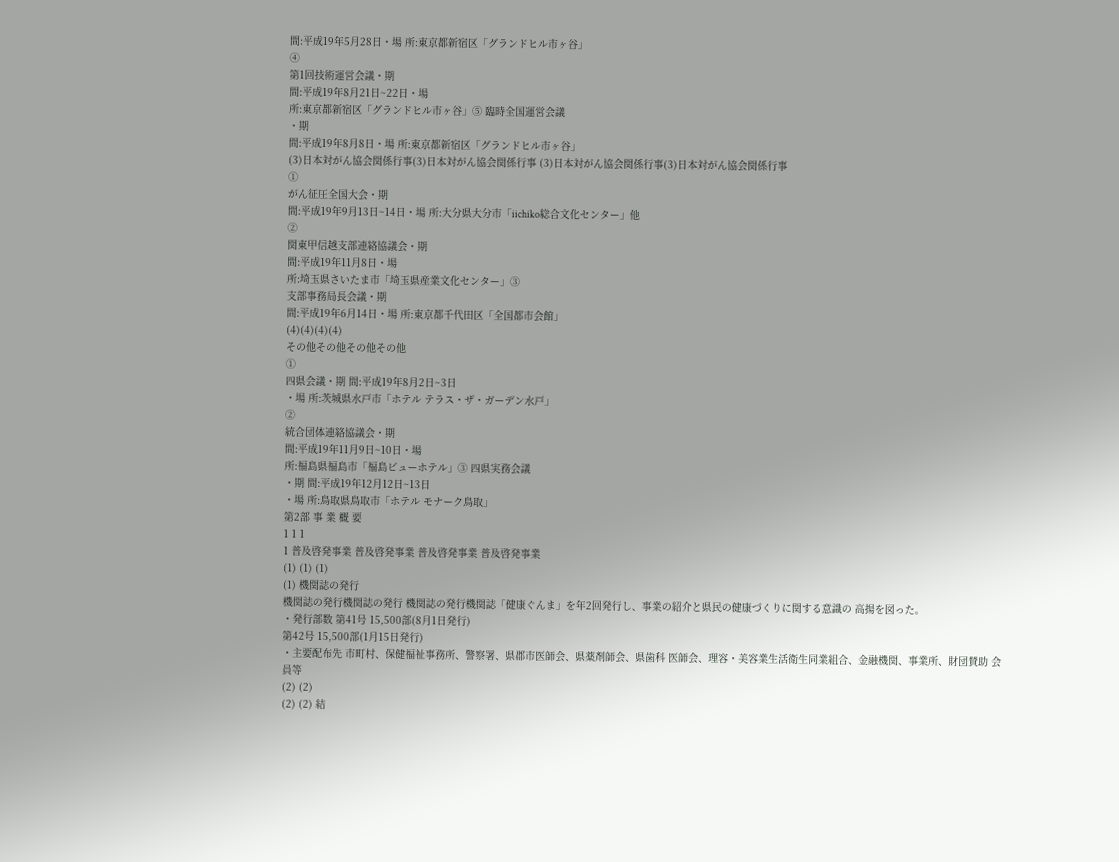間:平成19年5月28日・場 所:東京都新宿区「グランドヒル市ヶ谷」
④
第1回技術運営会議・期
間:平成19年8月21日~22日・場
所:東京都新宿区「グランドヒル市ヶ谷」⑤ 臨時全国運営会議
・期
間:平成19年8月8日・場 所:東京都新宿区「グランドヒル市ヶ谷」
(3)日本対がん協会関係行事(3)日本対がん協会関係行事 (3)日本対がん協会関係行事(3)日本対がん協会関係行事
①
がん征圧全国大会・期
間:平成19年9月13日~14日・場 所:大分県大分市「iichiko総合文化センター」他
②
関東甲信越支部連絡協議会・期
間:平成19年11月8日・場
所:埼玉県さいたま市「埼玉県産業文化センター」③
支部事務局長会議・期
間:平成19年6月14日・場 所:東京都千代田区「全国都市会館」
(4)(4)(4)(4)
その他その他その他その他
①
四県会議・期 間:平成19年8月2日~3日
・場 所:茨城県水戸市「ホテル テラス・ザ・ガーデン水戸」
②
統合団体連絡協議会・期
間:平成19年11月9日~10日・場
所:福島県福島市「福島ビューホテル」③ 四県実務会議
・期 間:平成19年12月12日~13日
・場 所:鳥取県鳥取市「ホテル モナーク鳥取」
第2部 事 業 概 要
1 1 1
1 普及啓発事業 普及啓発事業 普及啓発事業 普及啓発事業
(1) (1) (1)
(1) 機関誌の発行
機関誌の発行機関誌の発行 機関誌の発行機関誌「健康ぐんま」を年2回発行し、事業の紹介と県民の健康づくりに関する意識の 高揚を図った。
・発行部数 第41号 15,500部(8月1日発行)
第42号 15,500部(1月15日発行)
・主要配布先 市町村、保健福祉事務所、警察署、県郡市医師会、県薬剤師会、県歯科 医師会、理容・美容業生活衛生同業組合、金融機関、事業所、財団賛助 会員等
(2) (2)
(2) (2) 結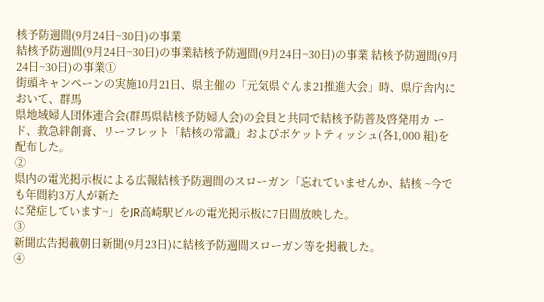核予防週間(9月24日~30日)の事業
結核予防週間(9月24日~30日)の事業結核予防週間(9月24日~30日)の事業 結核予防週間(9月24日~30日)の事業①
街頭キャンペーンの実施10月21日、県主催の「元気県ぐんま21推進大会」時、県庁舎内において、群馬
県地域婦人団体連合会(群馬県結核予防婦人会)の会員と共同で結核予防普及啓発用カ ード、救急絆創膏、リーフレット「結核の常識」およびポケットティッシュ(各1,000 組)を配布した。
②
県内の電光掲示板による広報結核予防週間のスローガン「忘れていませんか、結核 ~今でも年間約3万人が新た
に発症しています~」をJR高崎駅ビルの電光掲示板に7日間放映した。
③
新聞広告掲載朝日新聞(9月23日)に結核予防週間スローガン等を掲載した。
④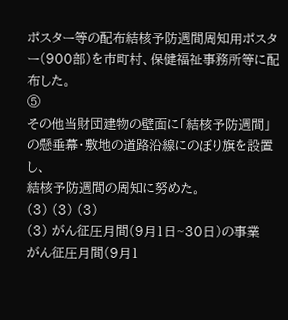ポスター等の配布結核予防週間周知用ポスター(900部)を市町村、保健福祉事務所等に配布した。
⑤
その他当財団建物の壁面に「結核予防週間」の懸垂幕・敷地の道路沿線にのぼり旗を設置し、
結核予防週間の周知に努めた。
(3) (3) (3)
(3) がん征圧月間(9月1日~30日)の事業
がん征圧月間(9月1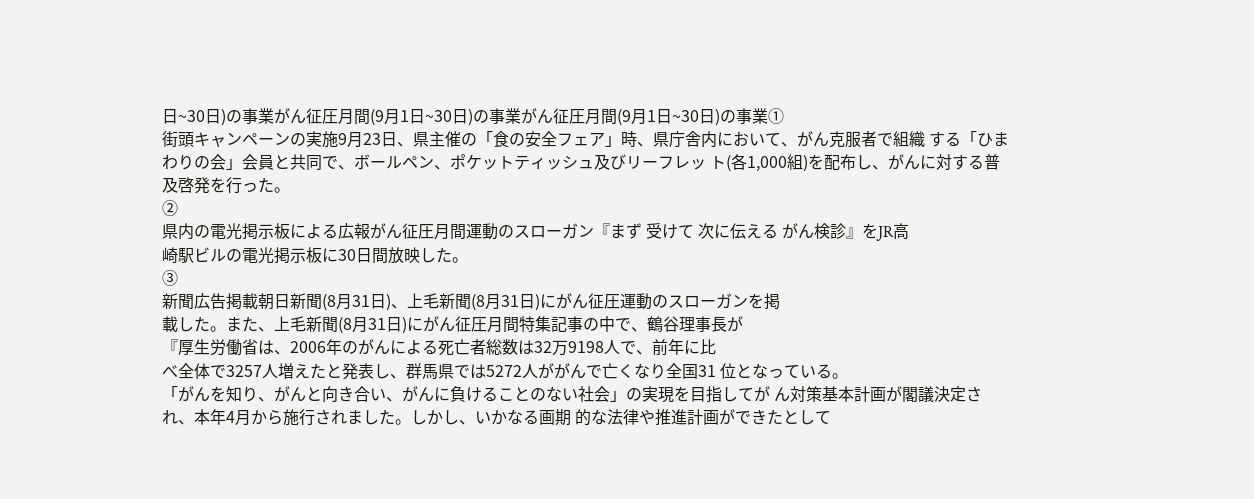日~30日)の事業がん征圧月間(9月1日~30日)の事業がん征圧月間(9月1日~30日)の事業①
街頭キャンペーンの実施9月23日、県主催の「食の安全フェア」時、県庁舎内において、がん克服者で組織 する「ひまわりの会」会員と共同で、ボールペン、ポケットティッシュ及びリーフレッ ト(各1,000組)を配布し、がんに対する普及啓発を行った。
②
県内の電光掲示板による広報がん征圧月間運動のスローガン『まず 受けて 次に伝える がん検診』をJR高
崎駅ビルの電光掲示板に30日間放映した。
③
新聞広告掲載朝日新聞(8月31日)、上毛新聞(8月31日)にがん征圧運動のスローガンを掲
載した。また、上毛新聞(8月31日)にがん征圧月間特集記事の中で、鶴谷理事長が
『厚生労働省は、2006年のがんによる死亡者総数は32万9198人で、前年に比
べ全体で3257人増えたと発表し、群馬県では5272人ががんで亡くなり全国31 位となっている。
「がんを知り、がんと向き合い、がんに負けることのない社会」の実現を目指してが ん対策基本計画が閣議決定され、本年4月から施行されました。しかし、いかなる画期 的な法律や推進計画ができたとして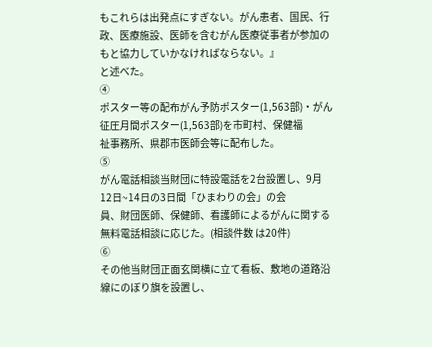もこれらは出発点にすぎない。がん患者、国民、行 政、医療施設、医師を含むがん医療従事者が参加のもと協力していかなければならない。』
と述べた。
④
ポスター等の配布がん予防ポスター(1,563部)・がん征圧月間ポスター(1,563部)を市町村、保健福
祉事務所、県郡市医師会等に配布した。
⑤
がん電話相談当財団に特設電話を2台設置し、9月12日~14日の3日間「ひまわりの会」の会
員、財団医師、保健師、看護師によるがんに関する無料電話相談に応じた。(相談件数 は20件)
⑥
その他当財団正面玄関横に立て看板、敷地の道路沿線にのぼり旗を設置し、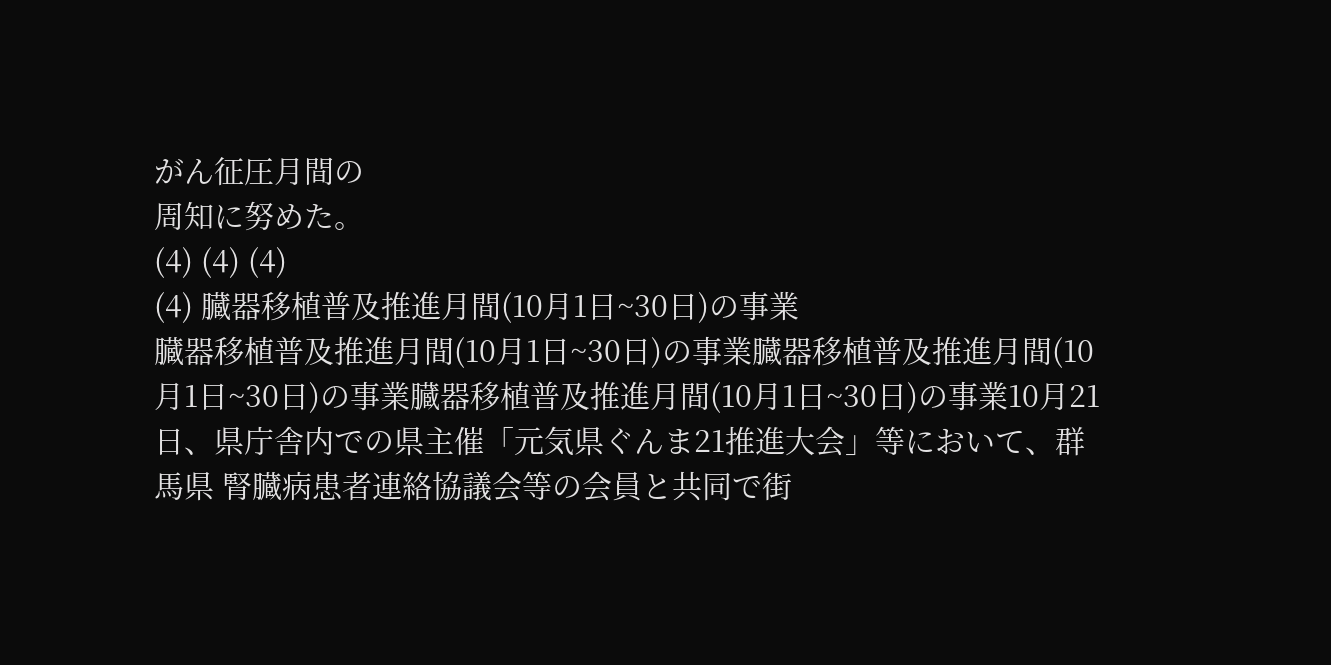がん征圧月間の
周知に努めた。
(4) (4) (4)
(4) 臓器移植普及推進月間(10月1日~30日)の事業
臓器移植普及推進月間(10月1日~30日)の事業臓器移植普及推進月間(10月1日~30日)の事業臓器移植普及推進月間(10月1日~30日)の事業10月21日、県庁舎内での県主催「元気県ぐんま21推進大会」等において、群馬県 腎臓病患者連絡協議会等の会員と共同で街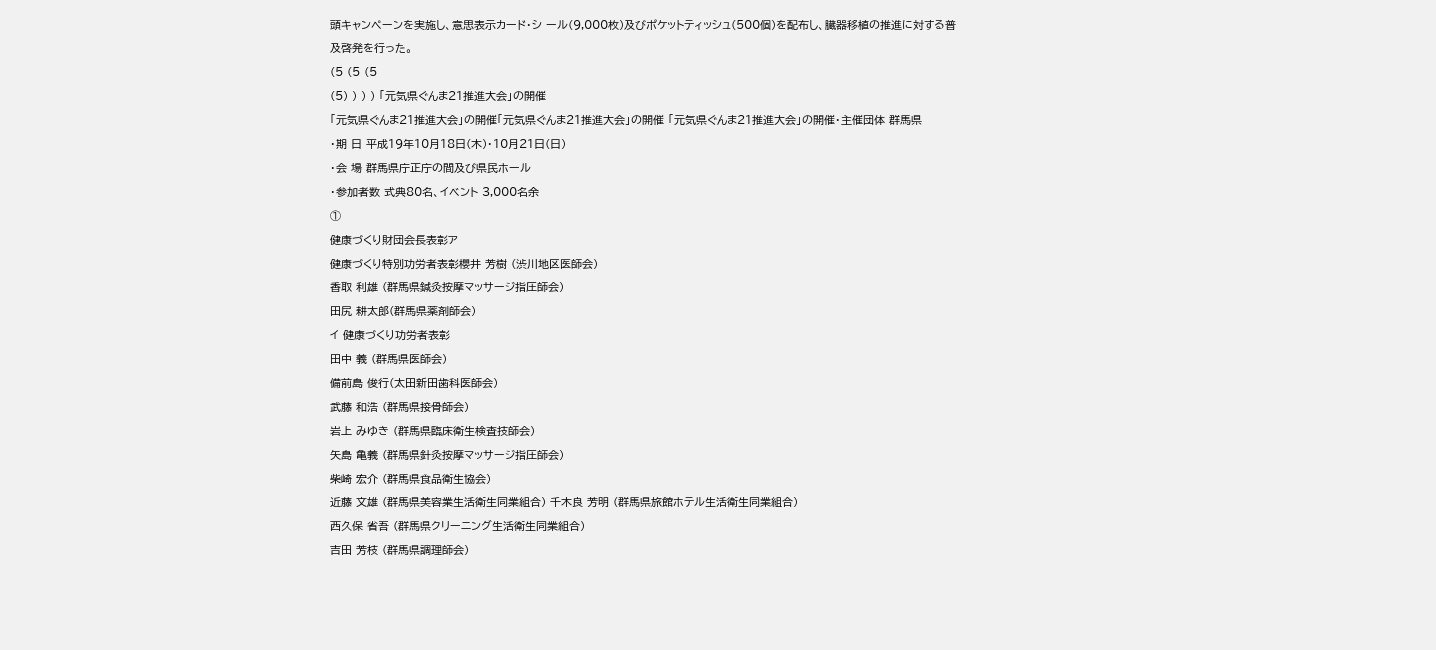頭キャンペーンを実施し、意思表示カード・シ ール(9,000枚)及びポケットティッシュ(500個)を配布し、臓器移植の推進に対する普 及啓発を行った。
(5 (5 (5
(5) ) ) ) 「元気県ぐんま21推進大会」の開催
「元気県ぐんま21推進大会」の開催「元気県ぐんま21推進大会」の開催 「元気県ぐんま21推進大会」の開催・主催団体 群馬県
・期 日 平成19年10月18日(木)・10月21日(日)
・会 場 群馬県庁正庁の間及び県民ホール
・参加者数 式典80名、イベント 3,000名余
①
健康づくり財団会長表彰ア
健康づくり特別功労者表彰櫻井 芳樹 (渋川地区医師会)
香取 利雄 (群馬県鍼灸按摩マッサージ指圧師会)
田尻 耕太郎(群馬県薬剤師会)
イ 健康づくり功労者表彰
田中 義 (群馬県医師会)
備前島 俊行(太田新田歯科医師会)
武藤 和浩 (群馬県接骨師会)
岩上 みゆき (群馬県臨床衛生検査技師会)
矢島 亀義 (群馬県針灸按摩マッサージ指圧師会)
柴崎 宏介 (群馬県食品衛生協会)
近藤 文雄 (群馬県美容業生活衛生同業組合) 千木良 芳明 (群馬県旅館ホテル生活衛生同業組合)
西久保 省吾 (群馬県クリーニング生活衛生同業組合)
吉田 芳枝 (群馬県調理師会)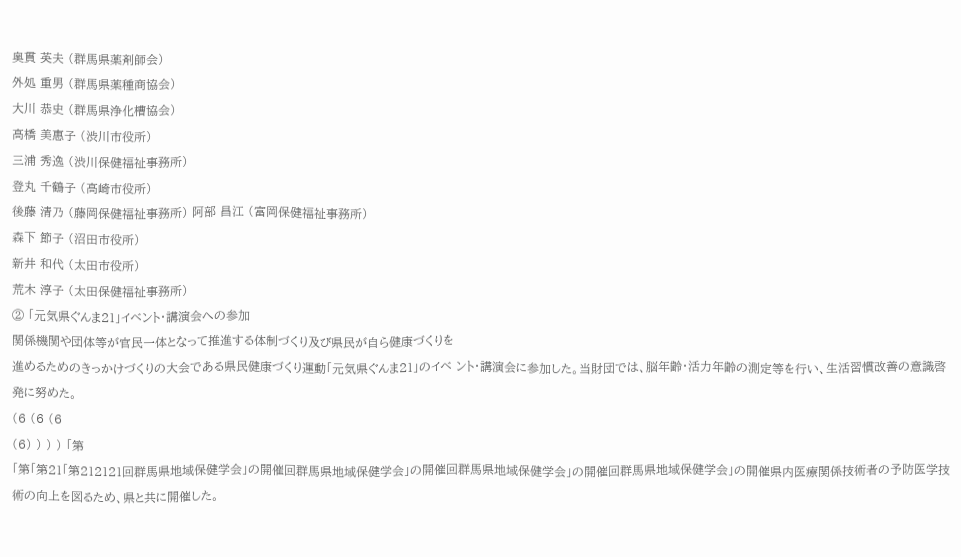奥貫 英夫 (群馬県薬剤師会)
外処 重男 (群馬県薬種商協会)
大川 恭史 (群馬県浄化槽協会)
高橋 美惠子 (渋川市役所)
三浦 秀逸 (渋川保健福祉事務所)
登丸 千鶴子 (高崎市役所)
後藤 清乃 (藤岡保健福祉事務所) 阿部 昌江 (富岡保健福祉事務所)
森下 節子 (沼田市役所)
新井 和代 (太田市役所)
荒木 淳子 (太田保健福祉事務所)
② 「元気県ぐんま21」イベント・講演会への参加
関係機関や団体等が官民一体となって推進する体制づくり及び県民が自ら健康づくりを
進めるためのきっかけづくりの大会である県民健康づくり運動「元気県ぐんま21」のイベ ント・講演会に参加した。当財団では、脳年齢・活力年齢の測定等を行い、生活習慣改善の意識啓発に努めた。
(6 (6 (6
(6) ) ) ) 「第
「第「第21「第212121回群馬県地域保健学会」の開催回群馬県地域保健学会」の開催回群馬県地域保健学会」の開催回群馬県地域保健学会」の開催県内医療関係技術者の予防医学技術の向上を図るため、県と共に開催した。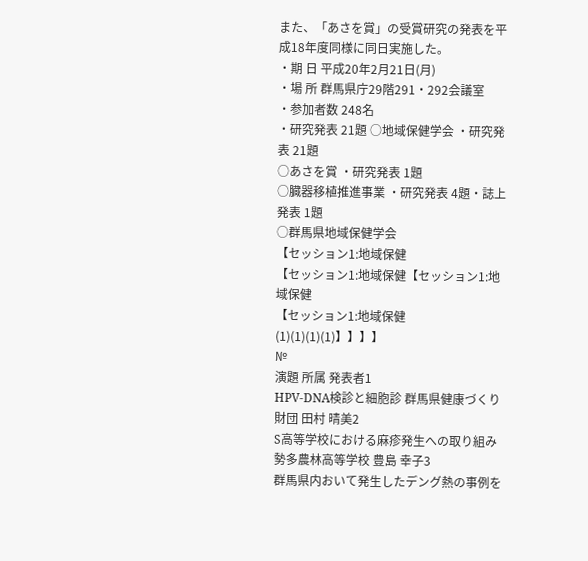また、「あさを賞」の受賞研究の発表を平成18年度同様に同日実施した。
・期 日 平成20年2月21日(月)
・場 所 群馬県庁29階291・292会議室
・参加者数 248名
・研究発表 21題 ○地域保健学会 ・研究発表 21題
○あさを賞 ・研究発表 1題
○臓器移植推進事業 ・研究発表 4題・誌上発表 1題
○群馬県地域保健学会
【セッション1:地域保健
【セッション1:地域保健【セッション1:地域保健
【セッション1:地域保健(1)(1)(1)(1)】】】】
№
演題 所属 発表者1
HPV-DNA検診と細胞診 群馬県健康づくり財団 田村 晴美2
S高等学校における麻疹発生への取り組み 勢多農林高等学校 豊島 幸子3
群馬県内おいて発生したデング熱の事例を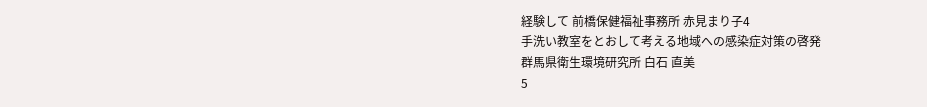経験して 前橋保健福祉事務所 赤見まり子4
手洗い教室をとおして考える地域への感染症対策の啓発
群馬県衛生環境研究所 白石 直美
5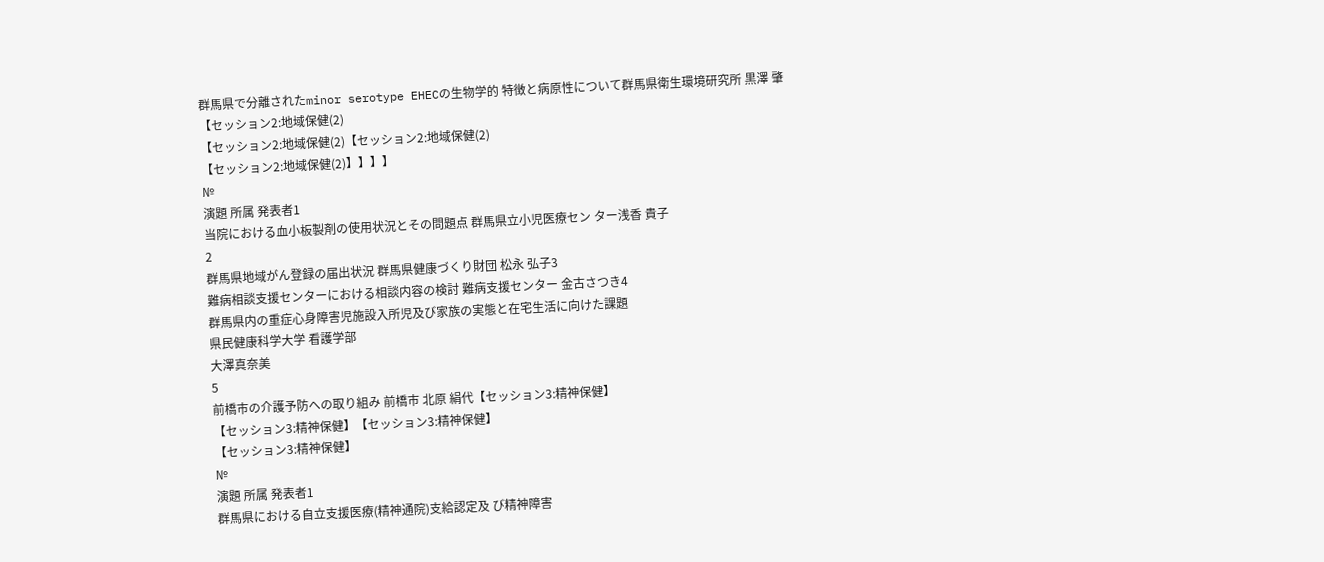群馬県で分離されたminor serotype EHECの生物学的 特徴と病原性について群馬県衛生環境研究所 黒澤 肇
【セッション2:地域保健(2)
【セッション2:地域保健(2)【セッション2:地域保健(2)
【セッション2:地域保健(2)】】】】
№
演題 所属 発表者1
当院における血小板製剤の使用状況とその問題点 群馬県立小児医療セン ター浅香 貴子
2
群馬県地域がん登録の届出状況 群馬県健康づくり財団 松永 弘子3
難病相談支援センターにおける相談内容の検討 難病支援センター 金古さつき4
群馬県内の重症心身障害児施設入所児及び家族の実態と在宅生活に向けた課題
県民健康科学大学 看護学部
大澤真奈美
5
前橋市の介護予防への取り組み 前橋市 北原 絹代【セッション3:精神保健】
【セッション3:精神保健】【セッション3:精神保健】
【セッション3:精神保健】
№
演題 所属 発表者1
群馬県における自立支援医療(精神通院)支給認定及 び精神障害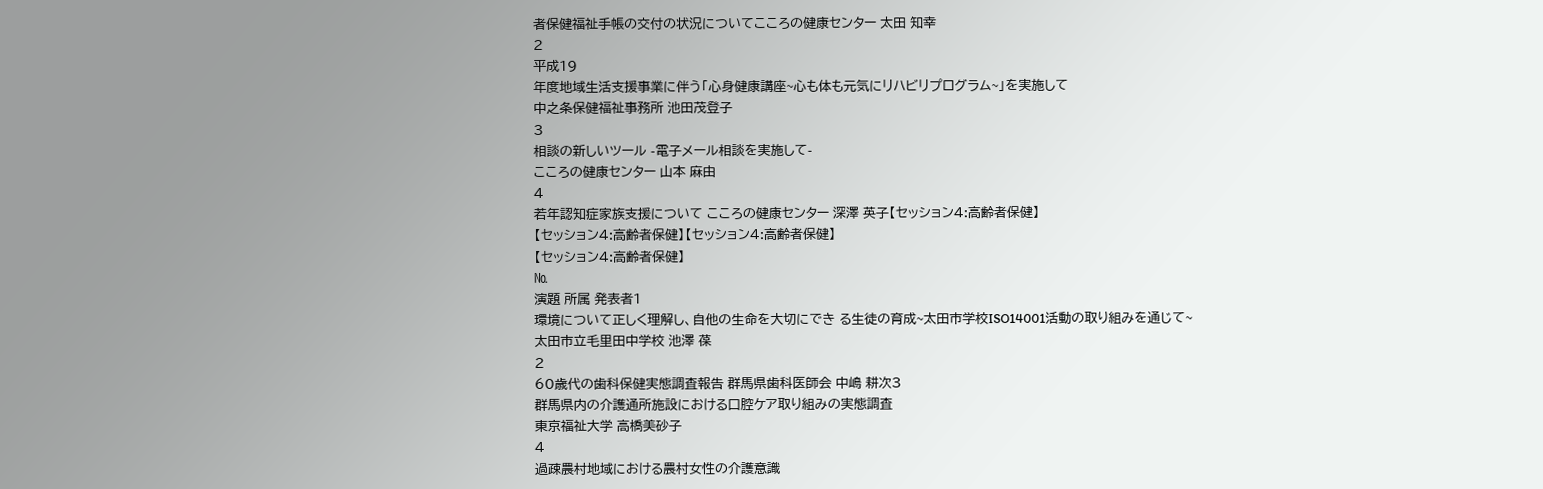者保健福祉手帳の交付の状況についてこころの健康センター 太田 知幸
2
平成19
年度地域生活支援事業に伴う「心身健康講座~心も体も元気にリハビリプログラム~」を実施して
中之条保健福祉事務所 池田茂登子
3
相談の新しいツール -電子メール相談を実施して-
こころの健康センター 山本 麻由
4
若年認知症家族支援について こころの健康センター 深澤 英子【セッション4:高齢者保健】
【セッション4:高齢者保健】【セッション4:高齢者保健】
【セッション4:高齢者保健】
№
演題 所属 発表者1
環境について正しく理解し、自他の生命を大切にでき る生徒の育成~太田市学校ISO14001活動の取り組みを通じて~
太田市立毛里田中学校 池澤 葆
2
60歳代の歯科保健実態調査報告 群馬県歯科医師会 中嶋 耕次3
群馬県内の介護通所施設における口腔ケア取り組みの実態調査
東京福祉大学 高橋美砂子
4
過疎農村地域における農村女性の介護意識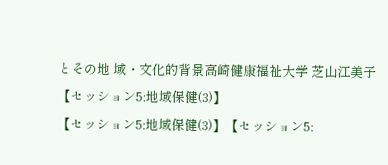とその地 域・文化的背景高崎健康福祉大学 芝山江美子
【セッション5:地域保健(3)】
【セッション5:地域保健(3)】【セッション5: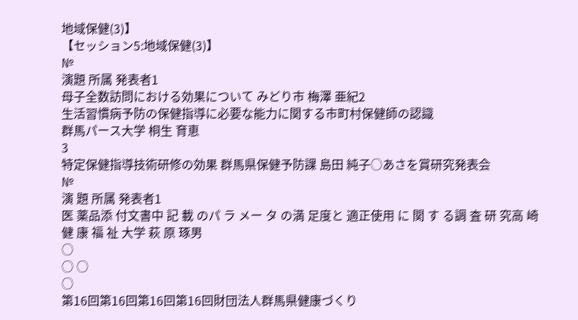地域保健(3)】
【セッション5:地域保健(3)】
№
演題 所属 発表者1
母子全数訪問における効果について みどり市 梅澤 亜紀2
生活習慣病予防の保健指導に必要な能力に関する市町村保健師の認識
群馬パース大学 桐生 育恵
3
特定保健指導技術研修の効果 群馬県保健予防課 島田 純子○あさを賞研究発表会
№
演 題 所属 発表者1
医 薬品添 付文書中 記 載 のパ ラ メー タ の満 足度と 適正使用 に 関 す る調 査 研 究高 崎 健 康 福 祉 大学 萩 原 琢男
○
○ ○
○
第16回第16回第16回第16回財団法人群馬県健康づくり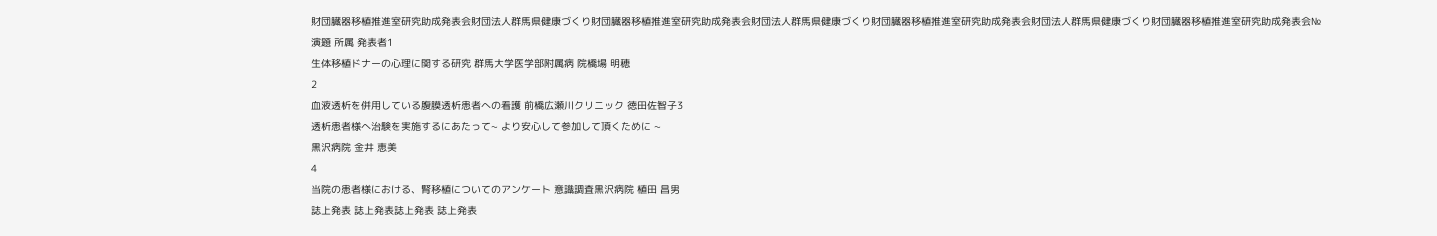財団臓器移植推進室研究助成発表会財団法人群馬県健康づくり財団臓器移植推進室研究助成発表会財団法人群馬県健康づくり財団臓器移植推進室研究助成発表会財団法人群馬県健康づくり財団臓器移植推進室研究助成発表会№
演題 所属 発表者1
生体移植ドナーの心理に関する研究 群馬大学医学部附属病 院橋場 明穂
2
血液透析を併用している腹膜透析患者への看護 前橋広瀬川クリニック 徳田佐智子3
透析患者様へ治験を実施するにあたって~ より安心して参加して頂くために ~
黒沢病院 金井 恵美
4
当院の患者様における、腎移植についてのアンケート 意識調査黒沢病院 植田 昌男
誌上発表 誌上発表誌上発表 誌上発表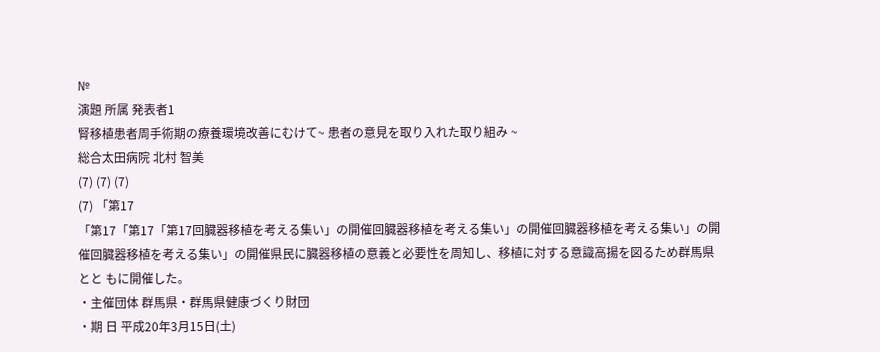№
演題 所属 発表者1
腎移植患者周手術期の療養環境改善にむけて~ 患者の意見を取り入れた取り組み ~
総合太田病院 北村 智美
(7) (7) (7)
(7) 「第17
「第17「第17「第17回臓器移植を考える集い」の開催回臓器移植を考える集い」の開催回臓器移植を考える集い」の開催回臓器移植を考える集い」の開催県民に臓器移植の意義と必要性を周知し、移植に対する意識高揚を図るため群馬県とと もに開催した。
・主催団体 群馬県・群馬県健康づくり財団
・期 日 平成20年3月15日(土)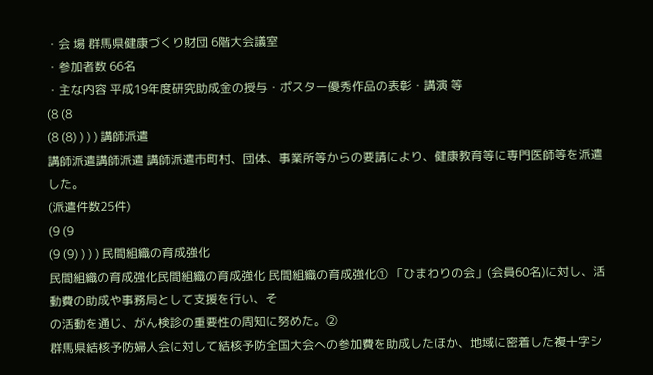・会 場 群馬県健康づくり財団 6階大会議室
・参加者数 66名
・主な内容 平成19年度研究助成金の授与・ポスター優秀作品の表彰・講演 等
(8 (8
(8 (8) ) ) ) 講師派遣
講師派遣講師派遣 講師派遣市町村、団体、事業所等からの要請により、健康教育等に専門医師等を派遣した。
(派遣件数25件)
(9 (9
(9 (9) ) ) ) 民間組織の育成強化
民間組織の育成強化民間組織の育成強化 民間組織の育成強化① 「ひまわりの会」(会員60名)に対し、活動費の助成や事務局として支援を行い、そ
の活動を通じ、がん検診の重要性の周知に努めた。②
群馬県結核予防婦人会に対して結核予防全国大会への参加費を助成したほか、地域に密着した複十字シ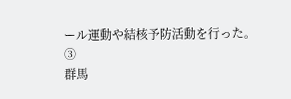ール運動や結核予防活動を行った。
③
群馬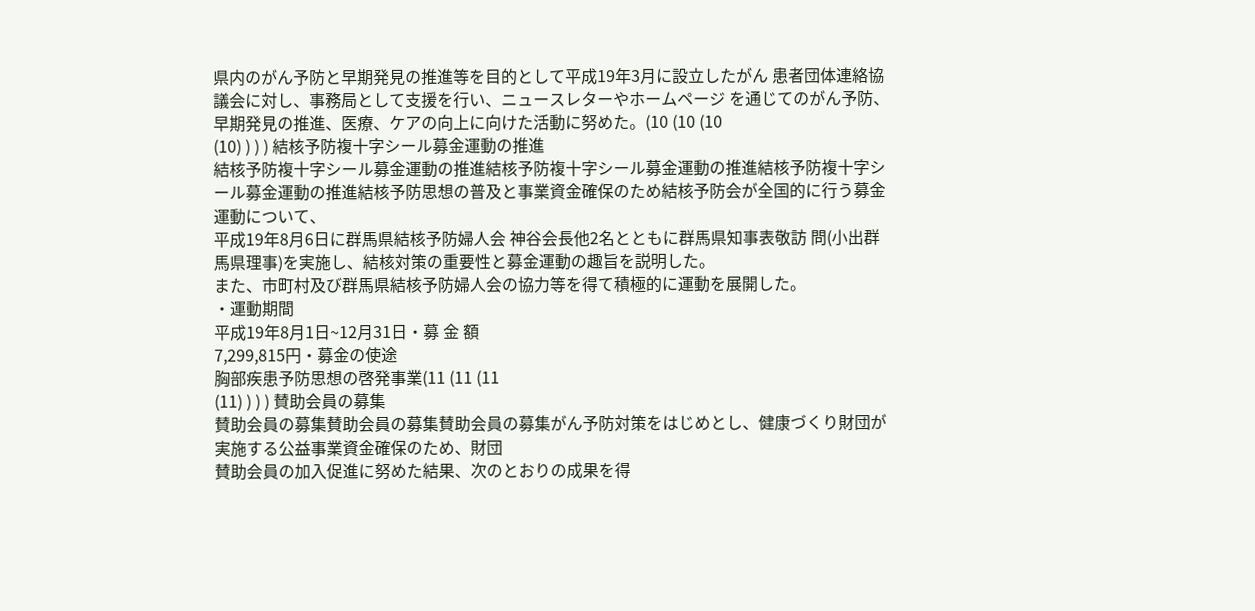県内のがん予防と早期発見の推進等を目的として平成19年3月に設立したがん 患者団体連絡協議会に対し、事務局として支援を行い、ニュースレターやホームページ を通じてのがん予防、早期発見の推進、医療、ケアの向上に向けた活動に努めた。(10 (10 (10
(10) ) ) ) 結核予防複十字シール募金運動の推進
結核予防複十字シール募金運動の推進結核予防複十字シール募金運動の推進結核予防複十字シール募金運動の推進結核予防思想の普及と事業資金確保のため結核予防会が全国的に行う募金運動について、
平成19年8月6日に群馬県結核予防婦人会 神谷会長他2名とともに群馬県知事表敬訪 問(小出群馬県理事)を実施し、結核対策の重要性と募金運動の趣旨を説明した。
また、市町村及び群馬県結核予防婦人会の協力等を得て積極的に運動を展開した。
・運動期間
平成19年8月1日~12月31日・募 金 額
7,299,815円・募金の使途
胸部疾患予防思想の啓発事業(11 (11 (11
(11) ) ) ) 賛助会員の募集
賛助会員の募集賛助会員の募集賛助会員の募集がん予防対策をはじめとし、健康づくり財団が実施する公益事業資金確保のため、財団
賛助会員の加入促進に努めた結果、次のとおりの成果を得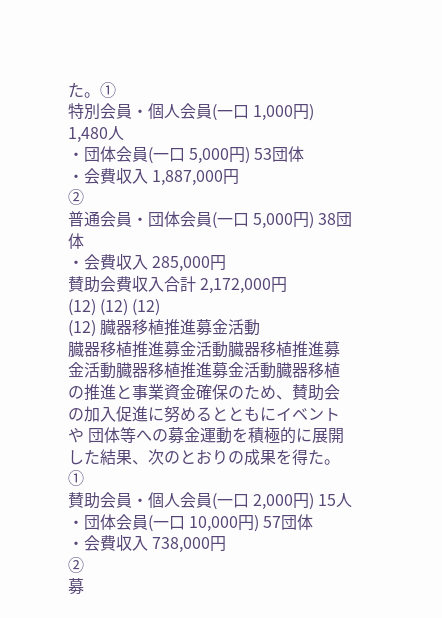た。①
特別会員・個人会員(一口 1,000円) 1,480人
・団体会員(一口 5,000円) 53団体
・会費収入 1,887,000円
②
普通会員・団体会員(一口 5,000円) 38団体
・会費収入 285,000円
賛助会費収入合計 2,172,000円
(12) (12) (12)
(12) 臓器移植推進募金活動
臓器移植推進募金活動臓器移植推進募金活動臓器移植推進募金活動臓器移植の推進と事業資金確保のため、賛助会の加入促進に努めるとともにイベントや 団体等への募金運動を積極的に展開した結果、次のとおりの成果を得た。
①
賛助会員・個人会員(一口 2,000円) 15人
・団体会員(一口 10,000円) 57団体
・会費収入 738,000円
②
募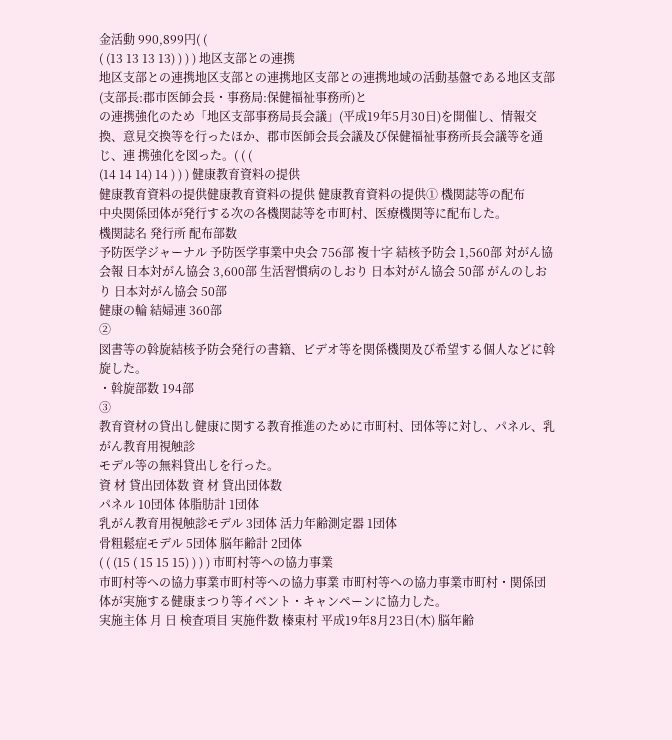金活動 990,899円( (
( (13 13 13 13) ) ) ) 地区支部との連携
地区支部との連携地区支部との連携地区支部との連携地域の活動基盤である地区支部(支部長:郡市医師会長・事務局:保健福祉事務所)と
の連携強化のため「地区支部事務局長会議」(平成19年5月30日)を開催し、情報交 換、意見交換等を行ったほか、郡市医師会長会議及び保健福祉事務所長会議等を通じ、連 携強化を図った。( ( (
(14 14 14) 14 ) ) ) 健康教育資料の提供
健康教育資料の提供健康教育資料の提供 健康教育資料の提供① 機関誌等の配布
中央関係団体が発行する次の各機関誌等を市町村、医療機関等に配布した。
機関誌名 発行所 配布部数
予防医学ジャーナル 予防医学事業中央会 756部 複十字 結核予防会 1,560部 対がん協会報 日本対がん協会 3,600部 生活習慣病のしおり 日本対がん協会 50部 がんのしおり 日本対がん協会 50部
健康の輪 結婦連 360部
②
図書等の斡旋結核予防会発行の書籍、ビデオ等を関係機関及び希望する個人などに斡旋した。
・斡旋部数 194部
③
教育資材の貸出し健康に関する教育推進のために市町村、団体等に対し、パネル、乳がん教育用視触診
モデル等の無料貸出しを行った。
資 材 貸出団体数 資 材 貸出団体数
パネル 10団体 体脂肪計 1団体
乳がん教育用視触診モデル 3団体 活力年齢測定器 1団体
骨粗鬆症モデル 5団体 脳年齢計 2団体
( ( (15 ( 15 15 15) ) ) ) 市町村等への協力事業
市町村等への協力事業市町村等への協力事業 市町村等への協力事業市町村・関係団体が実施する健康まつり等イベント・キャンペーンに協力した。
実施主体 月 日 検査項目 実施件数 榛東村 平成19年8月23日(木) 脳年齢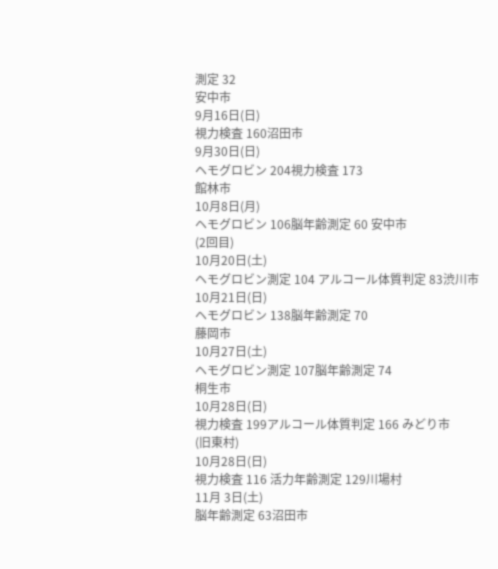測定 32
安中市
9月16日(日)
視力検査 160沼田市
9月30日(日)
ヘモグロビン 204視力検査 173
館林市
10月8日(月)
ヘモグロビン 106脳年齢測定 60 安中市
(2回目)
10月20日(土)
ヘモグロビン測定 104 アルコール体質判定 83渋川市
10月21日(日)
ヘモグロビン 138脳年齢測定 70
藤岡市
10月27日(土)
ヘモグロビン測定 107脳年齢測定 74
桐生市
10月28日(日)
視力検査 199アルコール体質判定 166 みどり市
(旧東村)
10月28日(日)
視力検査 116 活力年齢測定 129川場村
11月 3日(土)
脳年齢測定 63沼田市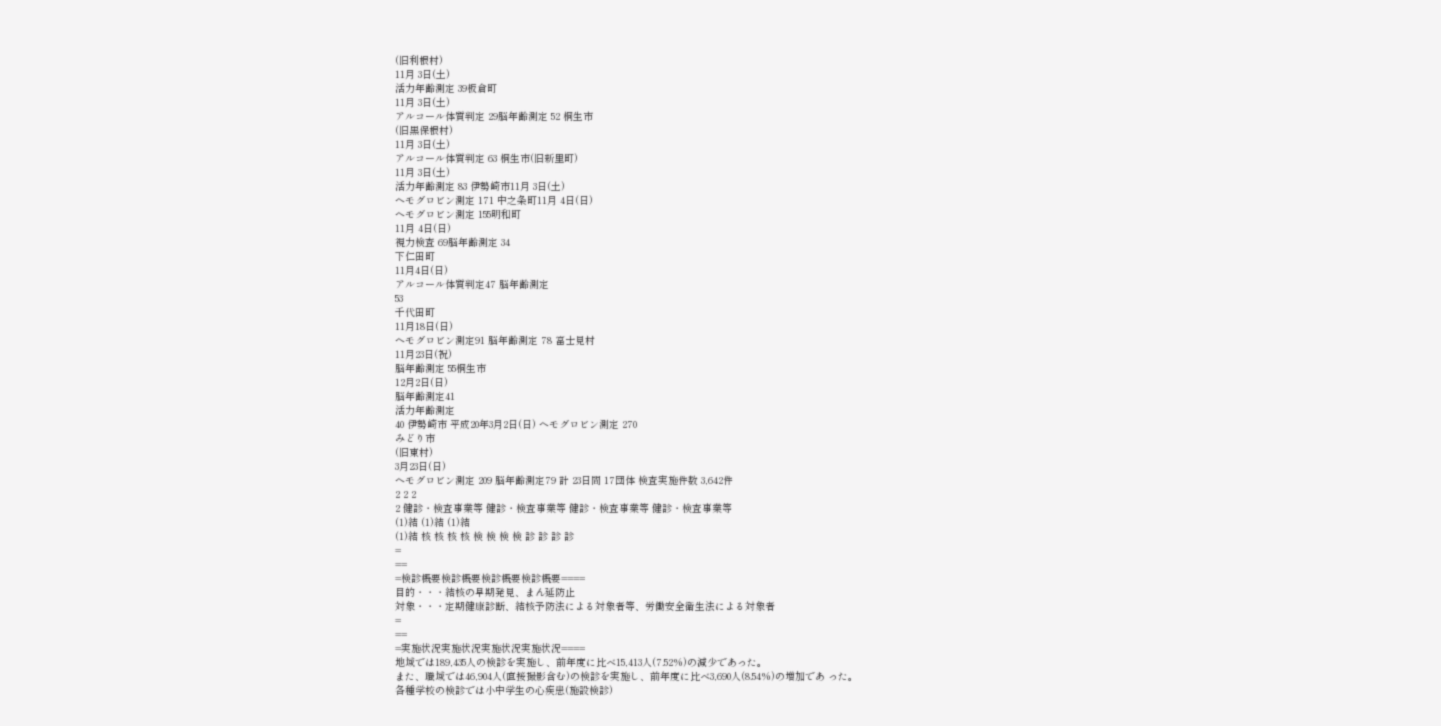(旧利根村)
11月 3日(土)
活力年齢測定 39板倉町
11月 3日(土)
アルコール体質判定 29脳年齢測定 52 桐生市
(旧黒保根村)
11月 3日(土)
アルコール体質判定 63 桐生市(旧新里町)
11月 3日(土)
活力年齢測定 83 伊勢崎市11月 3日(土)
ヘモグロビン測定 171 中之条町11月 4日(日)
ヘモグロビン測定 155明和町
11月 4日(日)
視力検査 69脳年齢測定 34
下仁田町
11月4日(日)
アルコール体質判定47 脳年齢測定
53
千代田町
11月18日(日)
ヘモグロビン測定91 脳年齢測定 78 富士見村
11月23日(祝)
脳年齢測定 55桐生市
12月2日(日)
脳年齢測定41
活力年齢測定
40 伊勢崎市 平成20年3月2日(日) ヘモグロビン測定 270
みどり市
(旧東村)
3月23日(日)
ヘモグロビン測定 209 脳年齢測定79 計 23日間 17団体 検査実施件数 3,642件
2 2 2
2 健診・検査事業等 健診・検査事業等 健診・検査事業等 健診・検査事業等
(1)結 (1)結 (1)結
(1)結 核 核 核 核 検 検 検 検 診 診 診 診
=
==
=検診概要検診概要検診概要検診概要====
目的・・・結核の早期発見、まん延防止
対象・・・定期健康診断、結核予防法による対象者等、労働安全衛生法による対象者
=
==
=実施状況実施状況実施状況実施状況====
地域では189,435人の検診を実施し、前年度に比べ15,413人(7.52%)の減少であった。
また、職域では46,904人(直接撮影含む)の検診を実施し、前年度に比べ3,690人(8.54%)の増加であ った。
各種学校の検診では小中学生の心疾患(施設検診)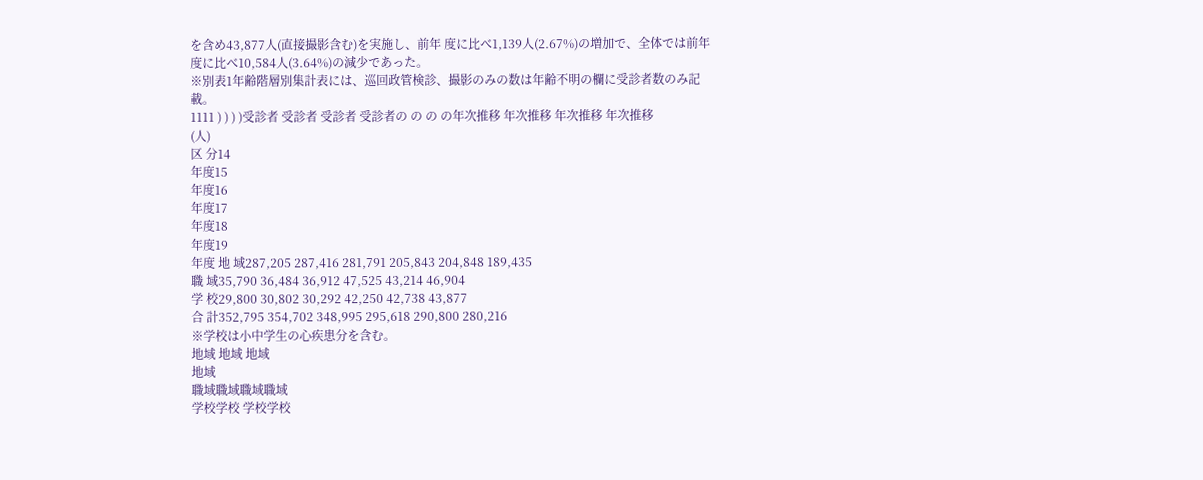を含め43,877人(直接撮影含む)を実施し、前年 度に比べ1,139人(2.67%)の増加で、全体では前年度に比べ10,584人(3.64%)の減少であった。
※別表1年齢階層別集計表には、巡回政管検診、撮影のみの数は年齢不明の欄に受診者数のみ記載。
1111 ) ) ) )受診者 受診者 受診者 受診者の の の の年次推移 年次推移 年次推移 年次推移
(人)
区 分14
年度15
年度16
年度17
年度18
年度19
年度 地 域287,205 287,416 281,791 205,843 204,848 189,435
職 域35,790 36,484 36,912 47,525 43,214 46,904
学 校29,800 30,802 30,292 42,250 42,738 43,877
合 計352,795 354,702 348,995 295,618 290,800 280,216
※学校は小中学生の心疾患分を含む。
地域 地域 地域
地域
職域職域職域職域
学校学校 学校学校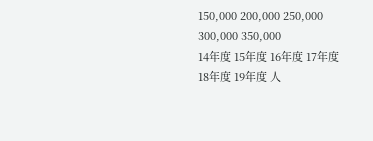150,000 200,000 250,000 300,000 350,000
14年度 15年度 16年度 17年度 18年度 19年度 人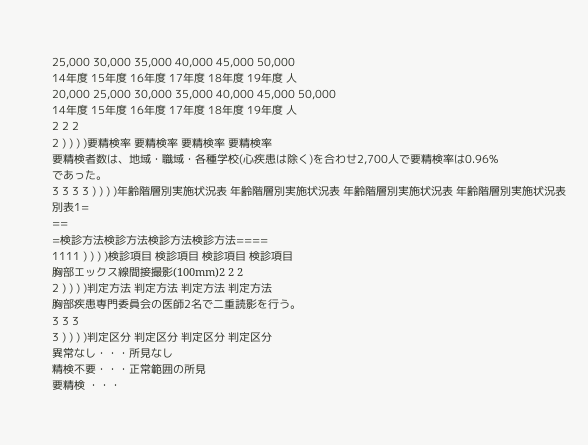25,000 30,000 35,000 40,000 45,000 50,000
14年度 15年度 16年度 17年度 18年度 19年度 人
20,000 25,000 30,000 35,000 40,000 45,000 50,000
14年度 15年度 16年度 17年度 18年度 19年度 人
2 2 2
2 ) ) ) )要精検率 要精検率 要精検率 要精検率
要精検者数は、地域・職域・各種学校(心疾患は除く)を合わせ2,700人で要精検率は0.96%
であった。
3 3 3 3 ) ) ) )年齢階層別実施状況表 年齢階層別実施状況表 年齢階層別実施状況表 年齢階層別実施状況表
別表1=
==
=検診方法検診方法検診方法検診方法====
1111 ) ) ) )検診項目 検診項目 検診項目 検診項目
胸部エックス線間接撮影(100mm)2 2 2
2 ) ) ) )判定方法 判定方法 判定方法 判定方法
胸部疾患専門委員会の医師2名で二重読影を行う。
3 3 3
3 ) ) ) )判定区分 判定区分 判定区分 判定区分
異常なし・・・所見なし
精検不要・・・正常範囲の所見
要精検 ・・・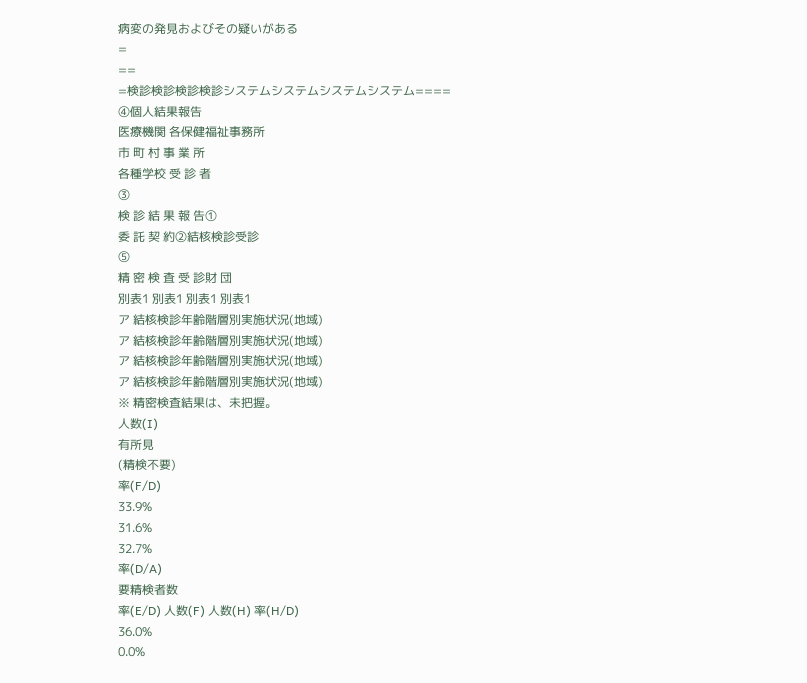病変の発見およびその疑いがある
=
==
=検診検診検診検診システムシステムシステムシステム====
④個人結果報告
医療機関 各保健福祉事務所
市 町 村 事 業 所
各種学校 受 診 者
③
検 診 結 果 報 告①
委 託 契 約②結核検診受診
⑤
精 密 検 査 受 診財 団
別表1 別表1 別表1 別表1
ア 結核検診年齢階層別実施状況(地域)
ア 結核検診年齢階層別実施状況(地域)
ア 結核検診年齢階層別実施状況(地域)
ア 結核検診年齢階層別実施状況(地域)
※ 精密検査結果は、未把握。
人数(I)
有所見
(精検不要)
率(F/D)
33.9%
31.6%
32.7%
率(D/A)
要精検者数
率(E/D) 人数(F) 人数(H) 率(H/D)
36.0%
0.0%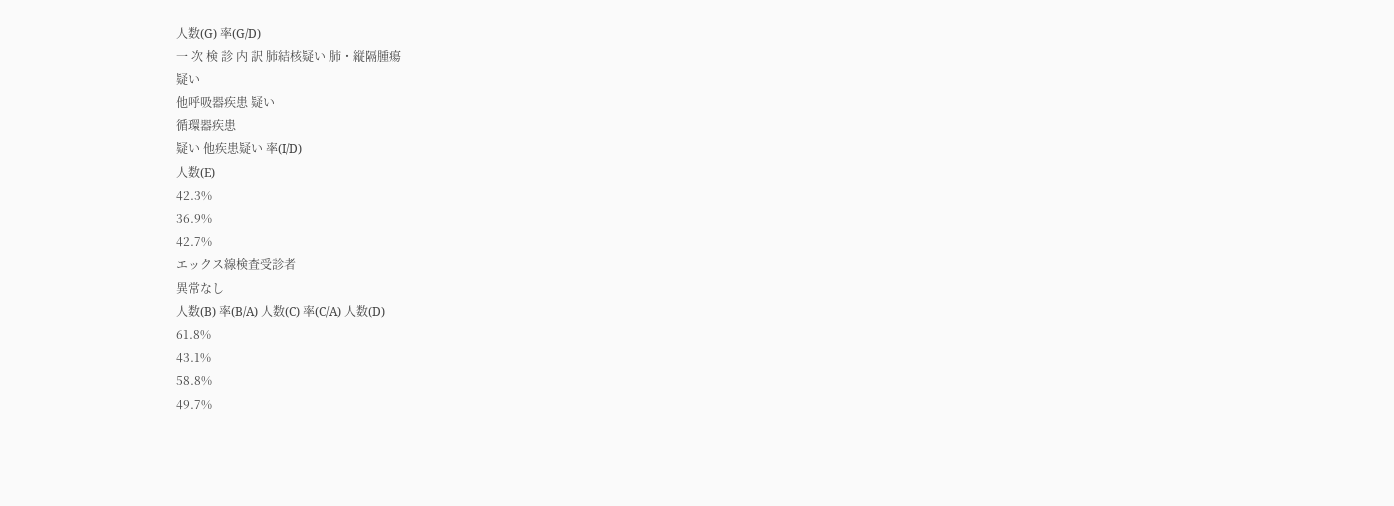人数(G) 率(G/D)
一 次 検 診 内 訳 肺結核疑い 肺・縦隔腫瘍
疑い
他呼吸器疾患 疑い
循環器疾患
疑い 他疾患疑い 率(I/D)
人数(E)
42.3%
36.9%
42.7%
エックス線検査受診者
異常なし
人数(B) 率(B/A) 人数(C) 率(C/A) 人数(D)
61.8%
43.1%
58.8%
49.7%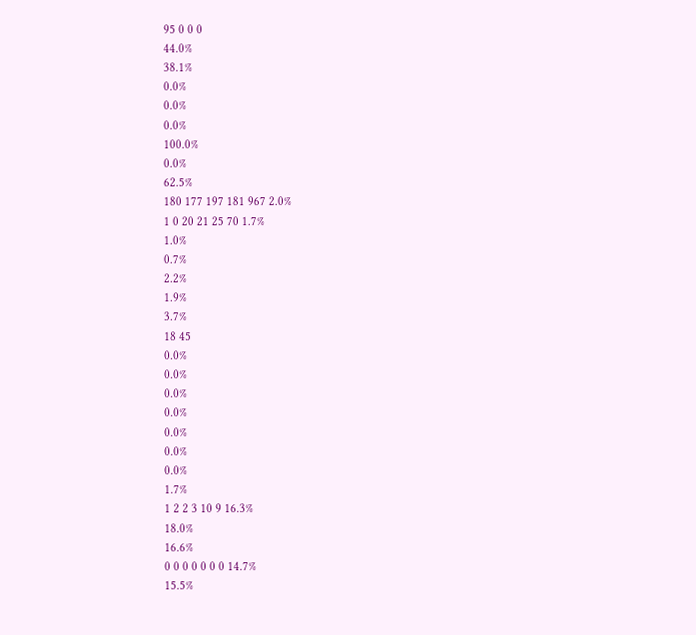95 0 0 0
44.0%
38.1%
0.0%
0.0%
0.0%
100.0%
0.0%
62.5%
180 177 197 181 967 2.0%
1 0 20 21 25 70 1.7%
1.0%
0.7%
2.2%
1.9%
3.7%
18 45
0.0%
0.0%
0.0%
0.0%
0.0%
0.0%
0.0%
1.7%
1 2 2 3 10 9 16.3%
18.0%
16.6%
0 0 0 0 0 0 0 14.7%
15.5%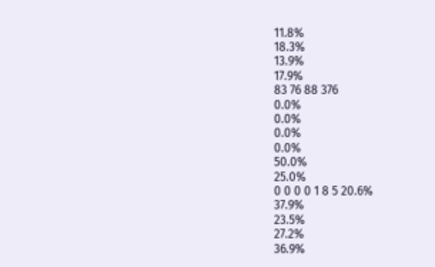11.8%
18.3%
13.9%
17.9%
83 76 88 376
0.0%
0.0%
0.0%
0.0%
50.0%
25.0%
0 0 0 0 1 8 5 20.6%
37.9%
23.5%
27.2%
36.9%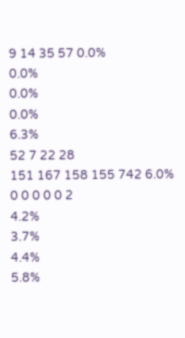9 14 35 57 0.0%
0.0%
0.0%
0.0%
6.3%
52 7 22 28
151 167 158 155 742 6.0%
0 0 0 0 0 2
4.2%
3.7%
4.4%
5.8%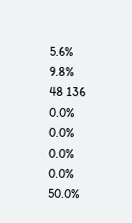5.6%
9.8%
48 136
0.0%
0.0%
0.0%
0.0%
50.0%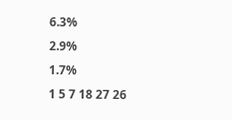6.3%
2.9%
1.7%
1 5 7 18 27 26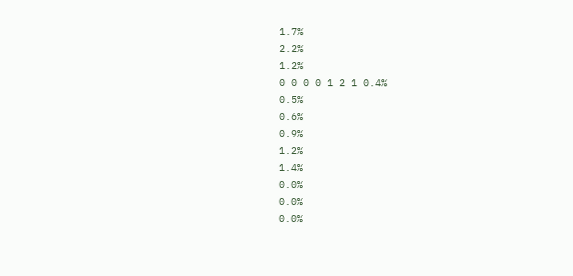1.7%
2.2%
1.2%
0 0 0 0 1 2 1 0.4%
0.5%
0.6%
0.9%
1.2%
1.4%
0.0%
0.0%
0.0%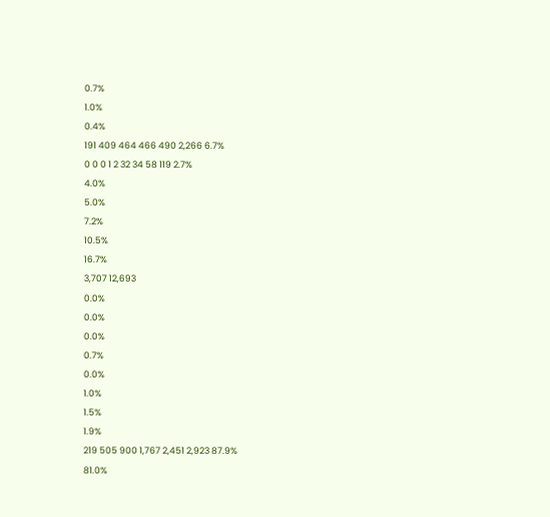0.7%
1.0%
0.4%
191 409 464 466 490 2,266 6.7%
0 0 0 1 2 32 34 58 119 2.7%
4.0%
5.0%
7.2%
10.5%
16.7%
3,707 12,693
0.0%
0.0%
0.0%
0.7%
0.0%
1.0%
1.5%
1.9%
219 505 900 1,767 2,451 2,923 87.9%
81.0%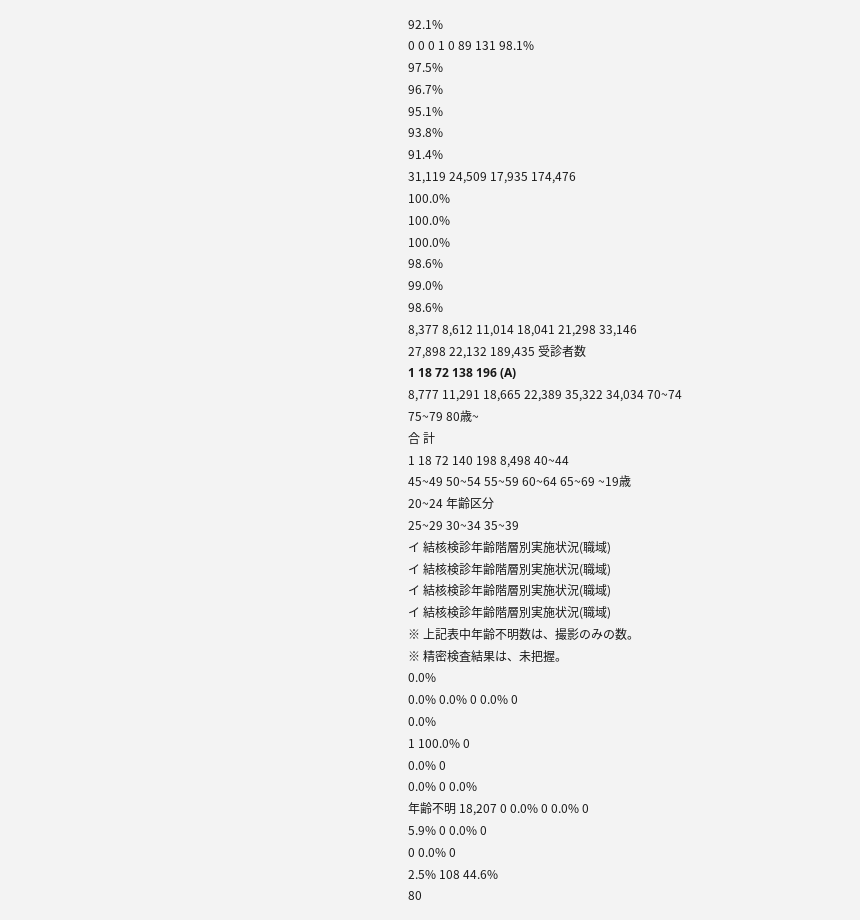92.1%
0 0 0 1 0 89 131 98.1%
97.5%
96.7%
95.1%
93.8%
91.4%
31,119 24,509 17,935 174,476
100.0%
100.0%
100.0%
98.6%
99.0%
98.6%
8,377 8,612 11,014 18,041 21,298 33,146
27,898 22,132 189,435 受診者数
1 18 72 138 196 (A)
8,777 11,291 18,665 22,389 35,322 34,034 70~74
75~79 80歳~
合 計
1 18 72 140 198 8,498 40~44
45~49 50~54 55~59 60~64 65~69 ~19歳
20~24 年齢区分
25~29 30~34 35~39
イ 結核検診年齢階層別実施状況(職域)
イ 結核検診年齢階層別実施状況(職域)
イ 結核検診年齢階層別実施状況(職域)
イ 結核検診年齢階層別実施状況(職域)
※ 上記表中年齢不明数は、撮影のみの数。
※ 精密検査結果は、未把握。
0.0%
0.0% 0.0% 0 0.0% 0
0.0%
1 100.0% 0
0.0% 0
0.0% 0 0.0%
年齢不明 18,207 0 0.0% 0 0.0% 0
5.9% 0 0.0% 0
0 0.0% 0
2.5% 108 44.6%
80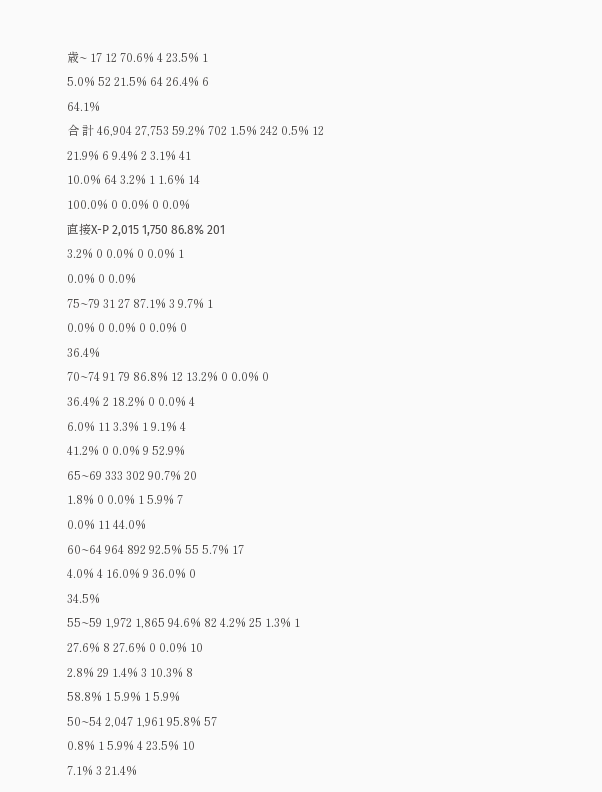歳~ 17 12 70.6% 4 23.5% 1
5.0% 52 21.5% 64 26.4% 6
64.1%
合 計 46,904 27,753 59.2% 702 1.5% 242 0.5% 12
21.9% 6 9.4% 2 3.1% 41
10.0% 64 3.2% 1 1.6% 14
100.0% 0 0.0% 0 0.0%
直接X-P 2,015 1,750 86.8% 201
3.2% 0 0.0% 0 0.0% 1
0.0% 0 0.0%
75~79 31 27 87.1% 3 9.7% 1
0.0% 0 0.0% 0 0.0% 0
36.4%
70~74 91 79 86.8% 12 13.2% 0 0.0% 0
36.4% 2 18.2% 0 0.0% 4
6.0% 11 3.3% 1 9.1% 4
41.2% 0 0.0% 9 52.9%
65~69 333 302 90.7% 20
1.8% 0 0.0% 1 5.9% 7
0.0% 11 44.0%
60~64 964 892 92.5% 55 5.7% 17
4.0% 4 16.0% 9 36.0% 0
34.5%
55~59 1,972 1,865 94.6% 82 4.2% 25 1.3% 1
27.6% 8 27.6% 0 0.0% 10
2.8% 29 1.4% 3 10.3% 8
58.8% 1 5.9% 1 5.9%
50~54 2,047 1,961 95.8% 57
0.8% 1 5.9% 4 23.5% 10
7.1% 3 21.4%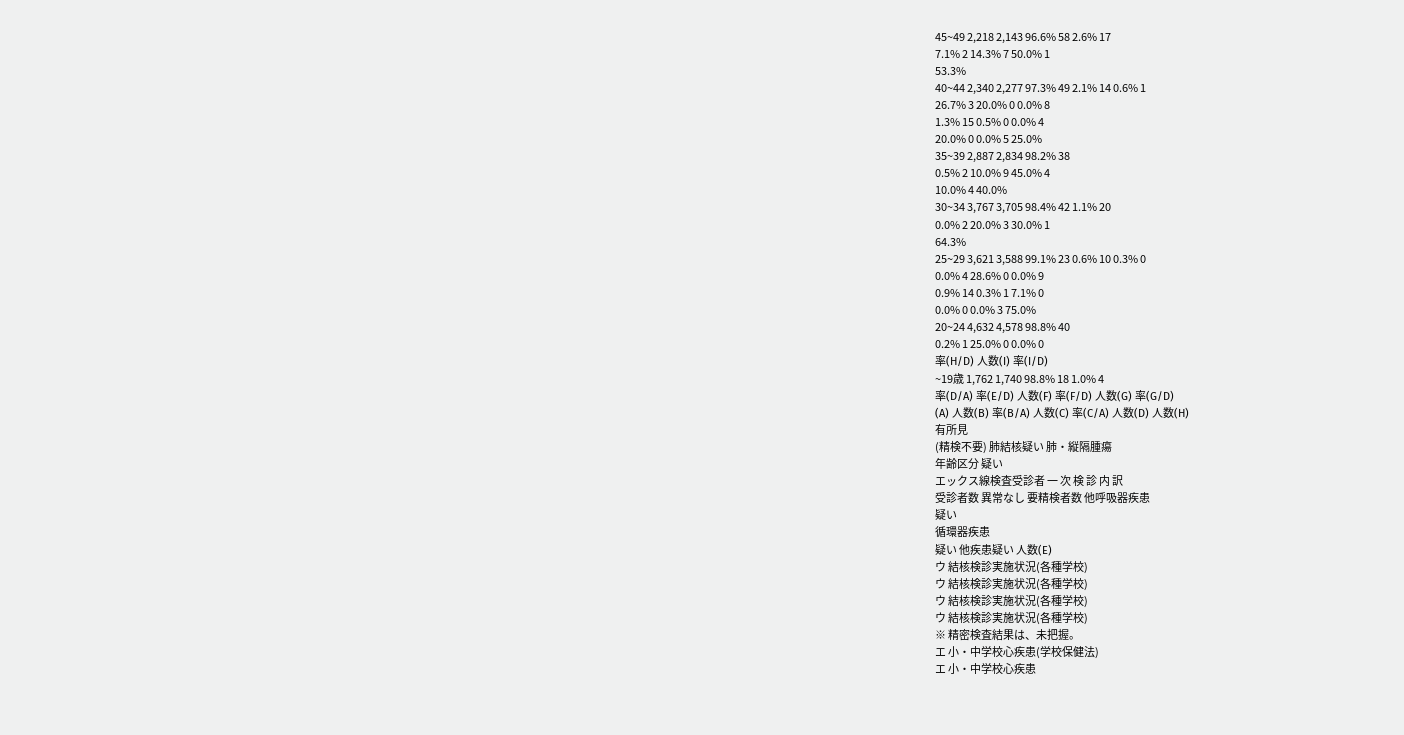45~49 2,218 2,143 96.6% 58 2.6% 17
7.1% 2 14.3% 7 50.0% 1
53.3%
40~44 2,340 2,277 97.3% 49 2.1% 14 0.6% 1
26.7% 3 20.0% 0 0.0% 8
1.3% 15 0.5% 0 0.0% 4
20.0% 0 0.0% 5 25.0%
35~39 2,887 2,834 98.2% 38
0.5% 2 10.0% 9 45.0% 4
10.0% 4 40.0%
30~34 3,767 3,705 98.4% 42 1.1% 20
0.0% 2 20.0% 3 30.0% 1
64.3%
25~29 3,621 3,588 99.1% 23 0.6% 10 0.3% 0
0.0% 4 28.6% 0 0.0% 9
0.9% 14 0.3% 1 7.1% 0
0.0% 0 0.0% 3 75.0%
20~24 4,632 4,578 98.8% 40
0.2% 1 25.0% 0 0.0% 0
率(H/D) 人数(I) 率(I/D)
~19歳 1,762 1,740 98.8% 18 1.0% 4
率(D/A) 率(E/D) 人数(F) 率(F/D) 人数(G) 率(G/D)
(A) 人数(B) 率(B/A) 人数(C) 率(C/A) 人数(D) 人数(H)
有所見
(精検不要) 肺結核疑い 肺・縦隔腫瘍
年齢区分 疑い
エックス線検査受診者 一 次 検 診 内 訳
受診者数 異常なし 要精検者数 他呼吸器疾患
疑い
循環器疾患
疑い 他疾患疑い 人数(E)
ウ 結核検診実施状況(各種学校)
ウ 結核検診実施状況(各種学校)
ウ 結核検診実施状況(各種学校)
ウ 結核検診実施状況(各種学校)
※ 精密検査結果は、未把握。
エ 小・中学校心疾患(学校保健法)
エ 小・中学校心疾患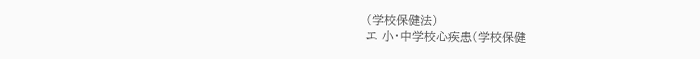(学校保健法)
エ 小・中学校心疾患(学校保健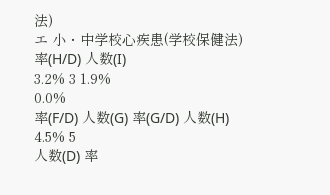法)
エ 小・中学校心疾患(学校保健法)
率(H/D) 人数(I)
3.2% 3 1.9%
0.0%
率(F/D) 人数(G) 率(G/D) 人数(H)
4.5% 5
人数(D) 率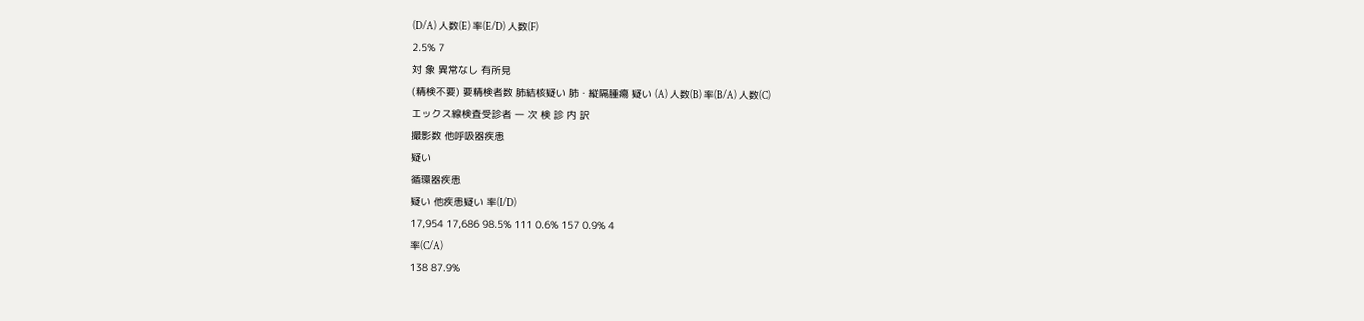(D/A) 人数(E) 率(E/D) 人数(F)
2.5% 7
対 象 異常なし 有所見
(精検不要) 要精検者数 肺結核疑い 肺・縦隔腫瘍 疑い (A) 人数(B) 率(B/A) 人数(C)
エックス線検査受診者 一 次 検 診 内 訳
撮影数 他呼吸器疾患
疑い
循環器疾患
疑い 他疾患疑い 率(I/D)
17,954 17,686 98.5% 111 0.6% 157 0.9% 4
率(C/A)
138 87.9%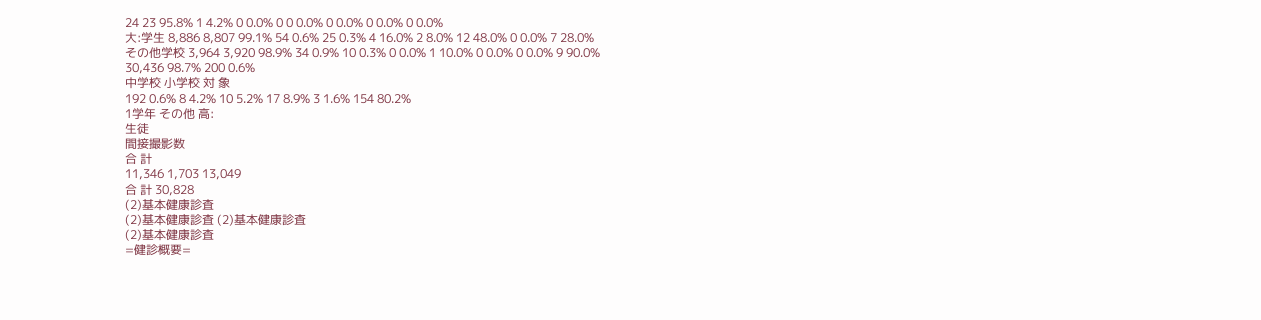24 23 95.8% 1 4.2% 0 0.0% 0 0 0.0% 0 0.0% 0 0.0% 0 0.0%
大:学生 8,886 8,807 99.1% 54 0.6% 25 0.3% 4 16.0% 2 8.0% 12 48.0% 0 0.0% 7 28.0%
その他学校 3,964 3,920 98.9% 34 0.9% 10 0.3% 0 0.0% 1 10.0% 0 0.0% 0 0.0% 9 90.0%
30,436 98.7% 200 0.6%
中学校 小学校 対 象
192 0.6% 8 4.2% 10 5.2% 17 8.9% 3 1.6% 154 80.2%
1学年 その他 高:
生徒
間接撮影数
合 計
11,346 1,703 13,049
合 計 30,828
(2)基本健康診査
(2)基本健康診査 (2)基本健康診査
(2)基本健康診査
=健診概要=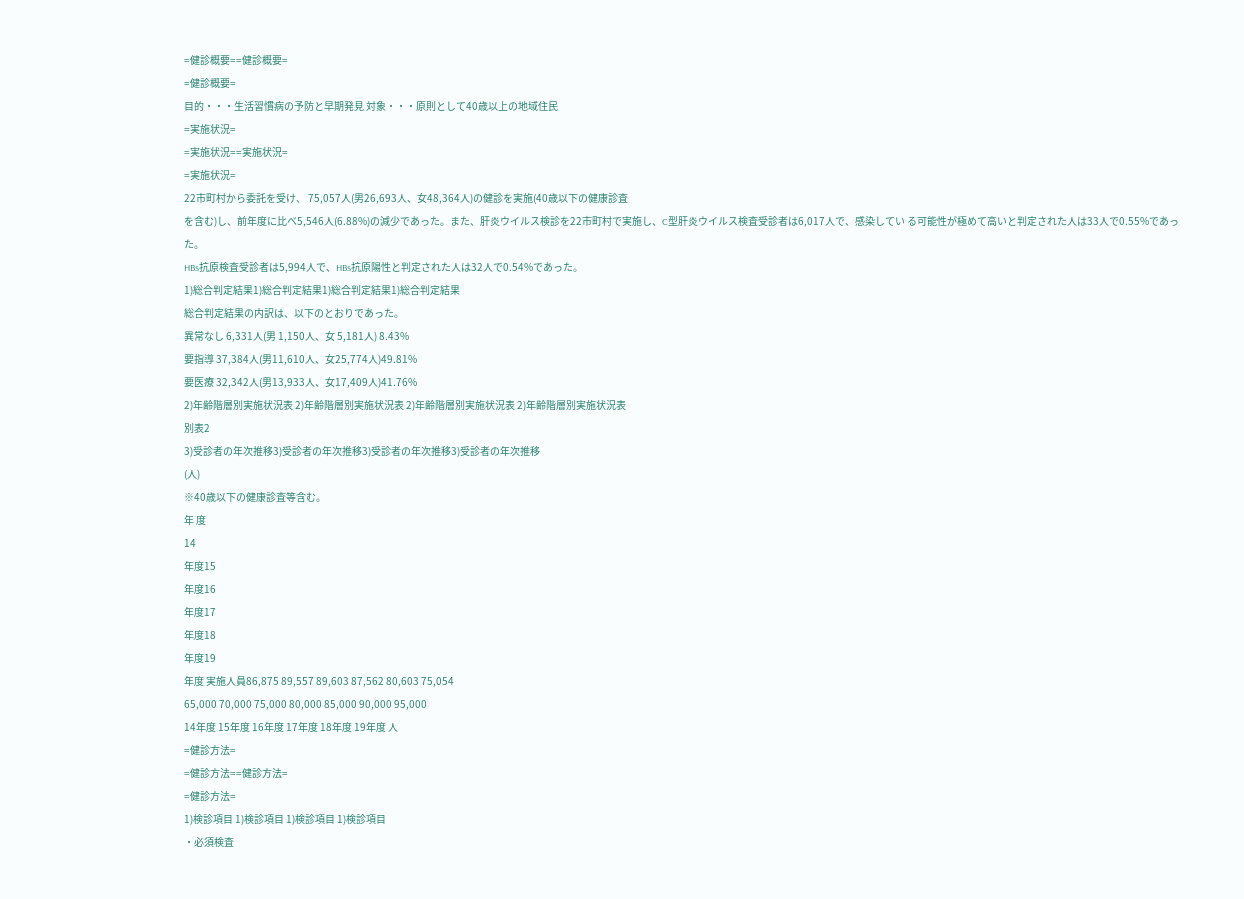=健診概要==健診概要=
=健診概要=
目的・・・生活習慣病の予防と早期発見 対象・・・原則として40歳以上の地域住民
=実施状況=
=実施状況==実施状況=
=実施状況=
22市町村から委託を受け、 75,057人(男26,693人、女48,364人)の健診を実施(40歳以下の健康診査
を含む)し、前年度に比べ5,546人(6.88%)の減少であった。また、肝炎ウイルス検診を22市町村で実施し、C型肝炎ウイルス検査受診者は6,017人で、感染してい る可能性が極めて高いと判定された人は33人で0.55%であった。
HBs抗原検査受診者は5,994人で、HBs抗原陽性と判定された人は32人で0.54%であった。
1)総合判定結果1)総合判定結果1)総合判定結果1)総合判定結果
総合判定結果の内訳は、以下のとおりであった。
異常なし 6,331人(男 1,150人、女 5,181人) 8.43%
要指導 37,384人(男11,610人、女25,774人)49.81%
要医療 32,342人(男13,933人、女17,409人)41.76%
2)年齢階層別実施状況表 2)年齢階層別実施状況表 2)年齢階層別実施状況表 2)年齢階層別実施状況表
別表2
3)受診者の年次推移3)受診者の年次推移3)受診者の年次推移3)受診者の年次推移
(人)
※40歳以下の健康診査等含む。
年 度
14
年度15
年度16
年度17
年度18
年度19
年度 実施人員86,875 89,557 89,603 87,562 80,603 75,054
65,000 70,000 75,000 80,000 85,000 90,000 95,000
14年度 15年度 16年度 17年度 18年度 19年度 人
=健診方法=
=健診方法==健診方法=
=健診方法=
1)検診項目 1)検診項目 1)検診項目 1)検診項目
・必須検査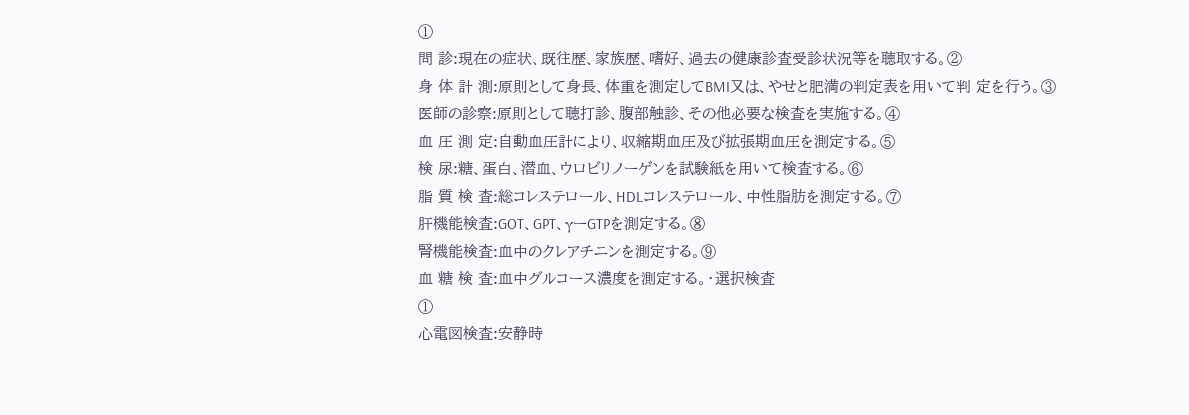①
問 診:現在の症状、既往歴、家族歴、嗜好、過去の健康診査受診状況等を聴取する。②
身 体 計 測:原則として身長、体重を測定してBMI又は、やせと肥満の判定表を用いて判 定を行う。③
医師の診察:原則として聴打診、腹部触診、その他必要な検査を実施する。④
血 圧 測 定:自動血圧計により、収縮期血圧及び拡張期血圧を測定する。⑤
検 尿:糖、蛋白、潜血、ウロビリノーゲンを試験紙を用いて検査する。⑥
脂 質 検 査:総コレステロール、HDLコレステロール、中性脂肪を測定する。⑦
肝機能検査:GOT、GPT、γーGTPを測定する。⑧
腎機能検査:血中のクレアチニンを測定する。⑨
血 糖 検 査:血中グルコース濃度を測定する。・選択検査
①
心電図検査:安静時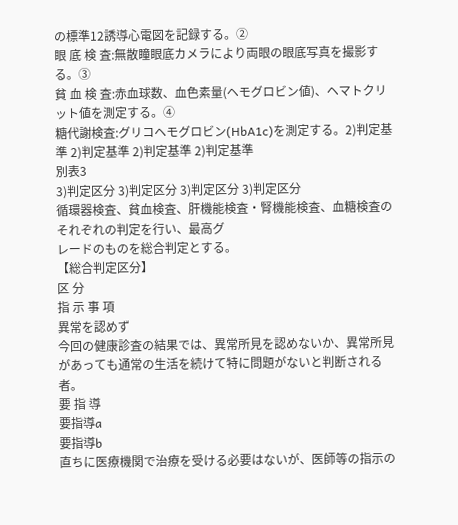の標準12誘導心電図を記録する。②
眼 底 検 査:無散瞳眼底カメラにより両眼の眼底写真を撮影する。③
貧 血 検 査:赤血球数、血色素量(ヘモグロビン値)、ヘマトクリット値を測定する。④
糖代謝検査:グリコヘモグロビン(HbA1c)を測定する。2)判定基準 2)判定基準 2)判定基準 2)判定基準
別表3
3)判定区分 3)判定区分 3)判定区分 3)判定区分
循環器検査、貧血検査、肝機能検査・腎機能検査、血糖検査のそれぞれの判定を行い、最高グ
レードのものを総合判定とする。
【総合判定区分】
区 分
指 示 事 項
異常を認めず
今回の健康診査の結果では、異常所見を認めないか、異常所見 があっても通常の生活を続けて特に問題がないと判断される 者。
要 指 導
要指導a
要指導b
直ちに医療機関で治療を受ける必要はないが、医師等の指示の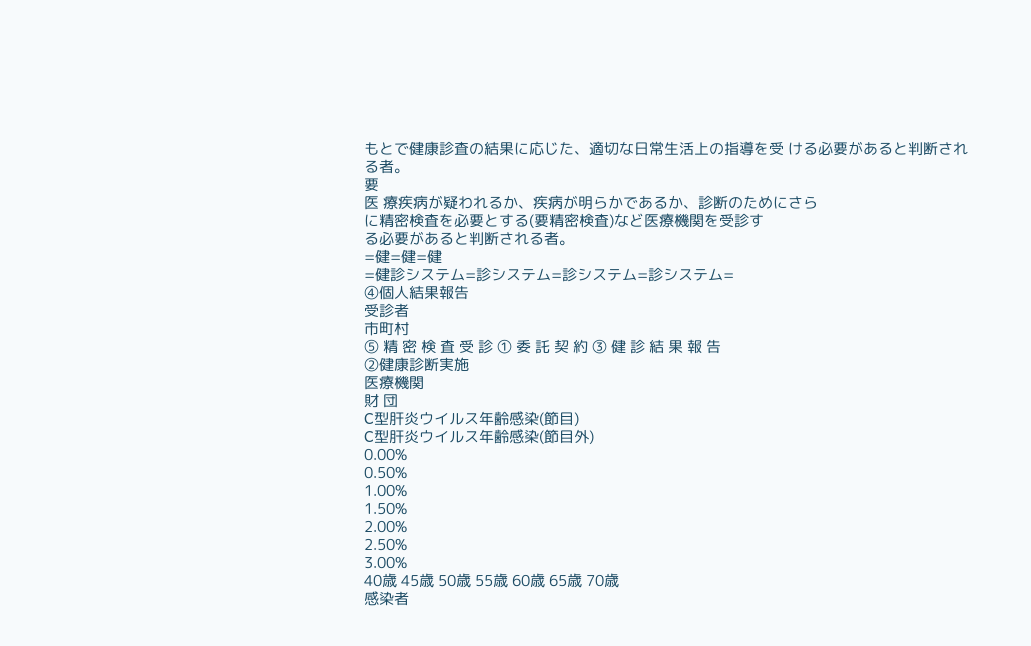もとで健康診査の結果に応じた、適切な日常生活上の指導を受 ける必要があると判断される者。
要
医 療疾病が疑われるか、疾病が明らかであるか、診断のためにさら
に精密検査を必要とする(要精密検査)など医療機関を受診す
る必要があると判断される者。
=健=健=健
=健診システム=診システム=診システム=診システム=
④個人結果報告
受診者
市町村
⑤ 精 密 検 査 受 診 ① 委 託 契 約 ③ 健 診 結 果 報 告
②健康診断実施
医療機関
財 団
C型肝炎ウイルス年齢感染(節目)
C型肝炎ウイルス年齢感染(節目外)
0.00%
0.50%
1.00%
1.50%
2.00%
2.50%
3.00%
40歳 45歳 50歳 55歳 60歳 65歳 70歳
感染者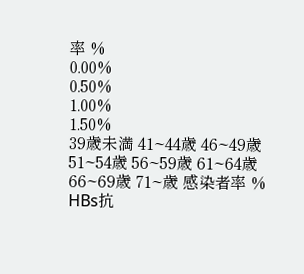率 %
0.00%
0.50%
1.00%
1.50%
39歳未満 41~44歳 46~49歳 51~54歳 56~59歳 61~64歳 66~69歳 71~歳 感染者率 %
HBs抗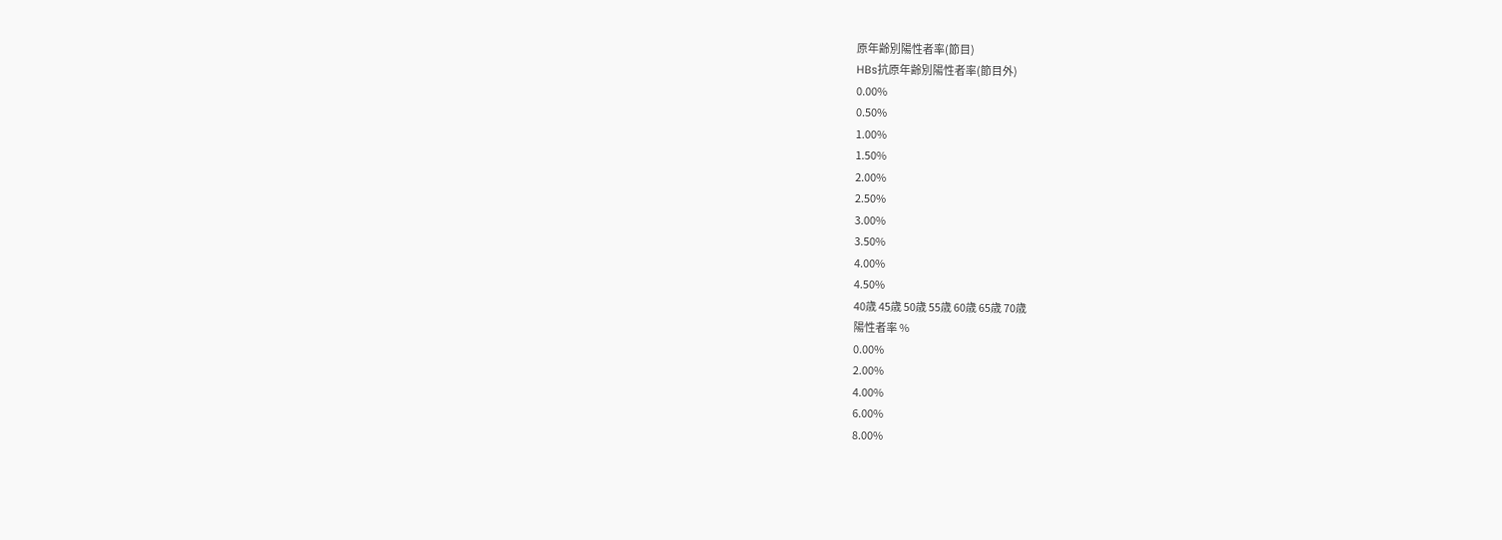原年齢別陽性者率(節目)
HBs抗原年齢別陽性者率(節目外)
0.00%
0.50%
1.00%
1.50%
2.00%
2.50%
3.00%
3.50%
4.00%
4.50%
40歳 45歳 50歳 55歳 60歳 65歳 70歳
陽性者率 %
0.00%
2.00%
4.00%
6.00%
8.00%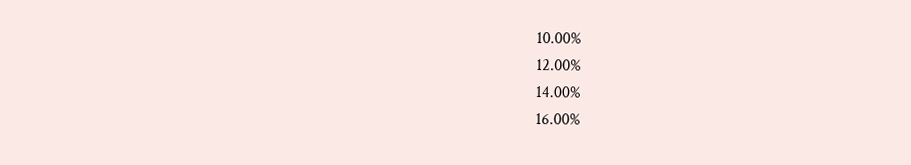10.00%
12.00%
14.00%
16.00%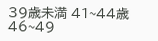39歳未満 41~44歳 46~49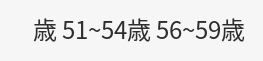歳 51~54歳 56~59歳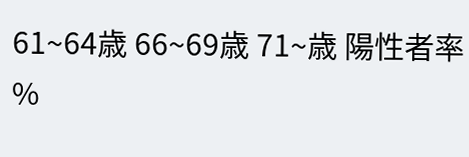61~64歳 66~69歳 71~歳 陽性者率 %